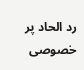رد الحاد پر خصوصی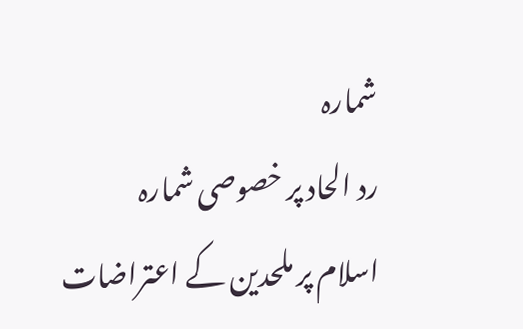شمارہ
رد الحاد پر خصوصی شمارہ
اسلام پر ملحدین کے اعتراضات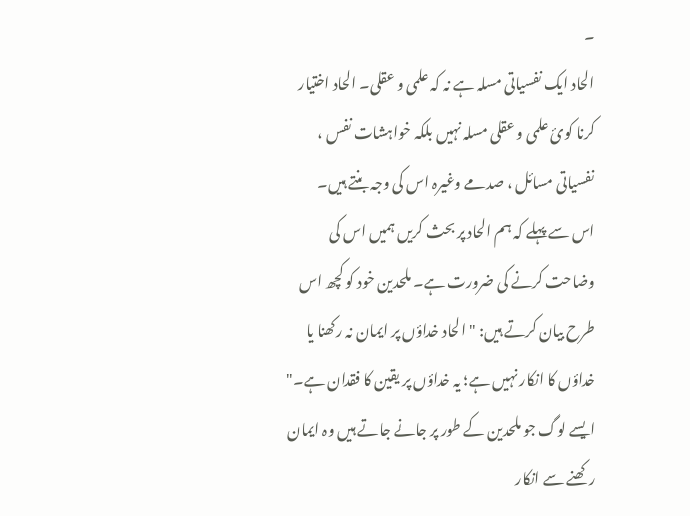۔
الحاد ایک نفسیاتی مسلہ ہے نہ کہ علمی و عقلی۔ الحاد اختیار کرنا کوئ علمی و عقلی مسلہ نہیں بلکہ خواہشات نفس ، نفسیاتی مسائل ، صدمے وغیرہ اس کی وجہ بنتے ہیں۔
اس سے پہلے کہ ہم الحاد پر بحث کریں ہمیں اس کی وضاحت کرنے کی ضرورت ہے۔ ملحدین خود کو کچھ اس طرح بیان کرتے ہیں: "الحاد خداؤں پر ایمان نہ رکھنا یا خداؤں کا انکار نہیں ہے؛ یہ خداؤں پر یقین کا فقدان ہے۔" ایسے لوگ جو ملحدین کے طور پر جانے جاتے ہیں وہ ایمان رکھنے سے انکار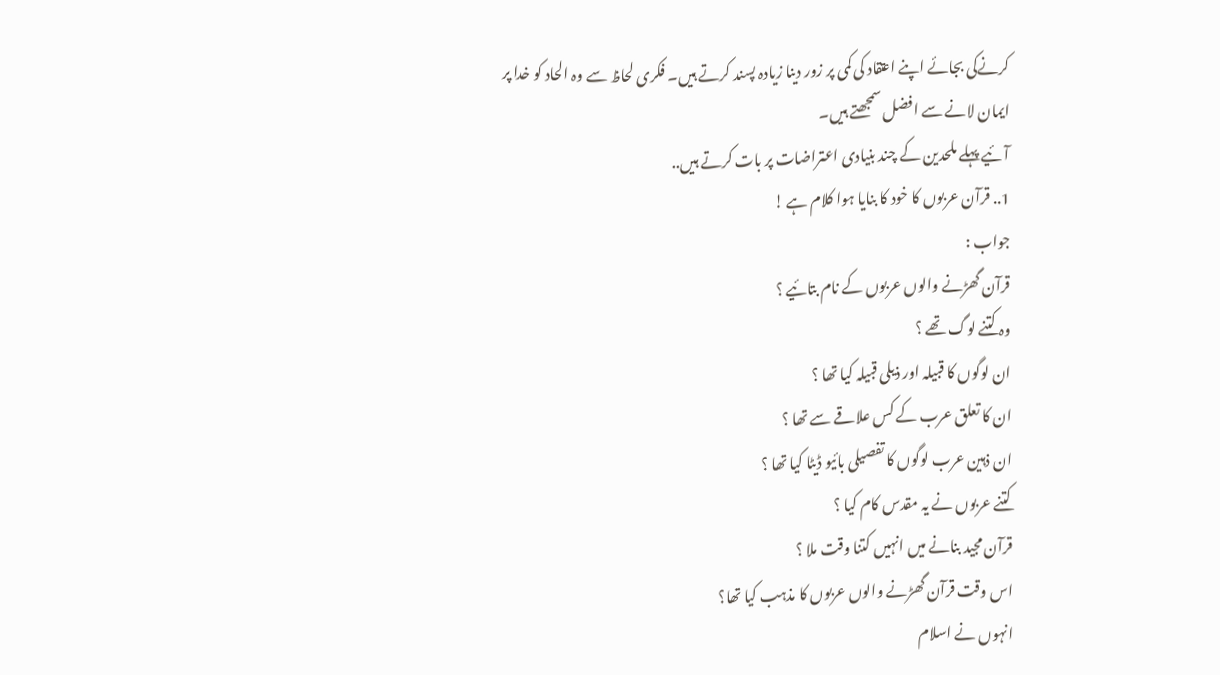کرنےکی بجائے اپنے اعتقاد کی کمی پر زور دینا زیادہ پسند کرتے ہیں۔ فکری لحاظ سے وہ الحاد کو خدا پر ایمان لانے سے افضل سمجھتے ہیں۔
آئیے پہلے ملحدین کے چند بنیادی اعتراضات پر بات کرتے ہیں..
1.. قرآن عربوں کا خود کا بنایا ہوا کلام ہے !
جواب :
قرآن گھڑنے والوں عربوں کے نام بتائیے ؟
وہ کتنے لوگ تھے ؟
ان لوگوں کا قبیلہ اور ذیلی قبیلہ کیا تھا ؟
ان کا تعلق عرب کے کس علاقے سے تھا ؟
ان ذہین عرب لوگوں کا تفصیلی بائیو ڈیٹا کیا تھا ؟
کتنے عربوں نے یہ مقدس کام کیا ؟
قرآن مجید بنانے میں انہیں کتنا وقت ملا ؟
اس وقت قرآن گھڑنے والوں عربوں کا مذہب کیا تھا؟
انہوں نے اسلام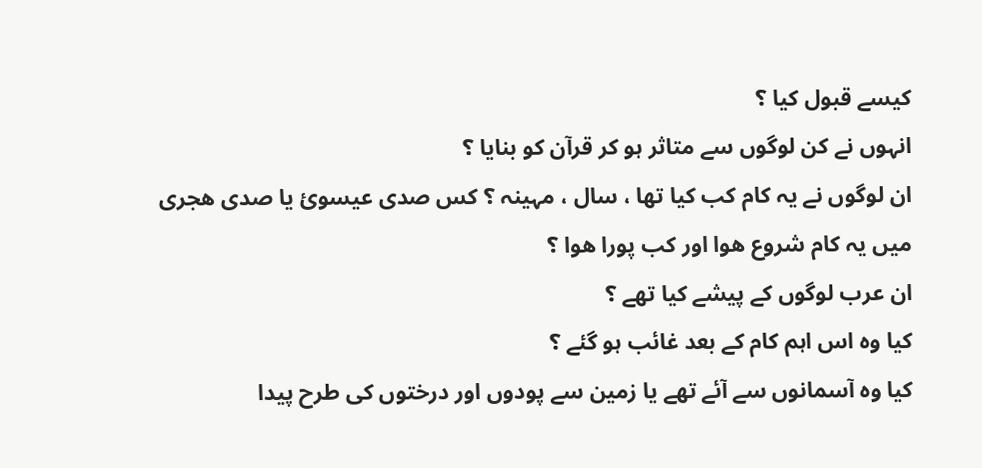کیسے قبول کیا ؟
انہوں نے کن لوگوں سے متاثر ہو کر قرآن کو بنایا ؟
ان لوگوں نے یہ کام کب کیا تھا ، سال ، مہینہ ؟ کس صدی عیسوئ یا صدی ھجری میں یہ کام شروع ھوا اور کب پورا ھوا ؟
ان عرب لوگوں کے پیشے کیا تھے ؟
کیا وہ اس اہم کام کے بعد غائب ہو گئے ؟
کیا وہ آسمانوں سے آئے تھے یا زمین سے پودوں اور درختوں کی طرح پیدا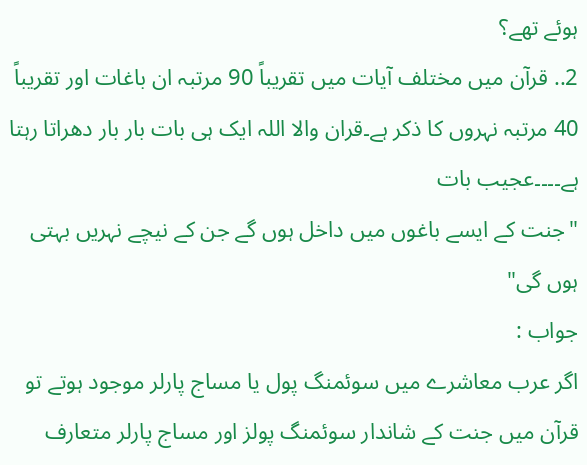ہوئے تھے؟
2.. قرآن میں مختلف آیات میں تقریباً 90 مرتبہ ان باغات اور تقریباً 40 مرتبہ نہروں کا ذکر ہے۔قران والا اللہ ایک ہی بات بار بار دھراتا رہتا ہے۔۔۔۔عجیب بات
"جنت کے ایسے باغوں میں داخل ہوں گے جن کے نیچے نہریں بہتی ہوں گی"
جواب :
اگر عرب معاشرے میں سوئمنگ پول یا مساج پارلر موجود ہوتے تو قرآن میں جنت کے شاندار سوئمنگ پولز اور مساج پارلر متعارف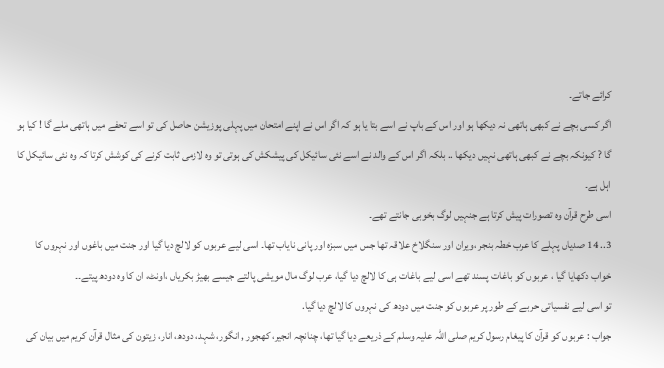کرائے جاتے۔
اگر کسی بچے نے کبھی ہاتھی نہ دیکھا ہو اور اس کے باپ نے اسے بتا یا ہو کہ اگر اس نے اپنے امتحان میں پہلی پوزیشن حاصل کی تو اسے تحفے میں ہاتھی ملے گا ! کیا ہو گا ? کیونکہ بچے نے کبھی ہاتھی نہیں دیکھا .. بلکہ اگر اس کے والد نے اسے نئی سائیکل کی پیشکش کی ہوتی تو وہ لازمی ثابت کرنے کی کوشش کرتا کہ وہ نئی سائیکل کا اہل ہے۔
اسی طرح قرآن وہ تصورات پیش کرتا ہے جنہیں لوگ بخوبی جانتے تھے۔
3.. 14 صدیاں پہلے کا عرب خطہ بنجر ،ویران اور سنگلاخ علاقہ تھا جس میں سبزہ اور پانی نایاب تھا۔ اسی لیے عربوں کو لالچ دیا گیا اور جنت میں باغوں اور نہروں کا خواب دکھایا گیا ، عربوں کو باغات پسند تھے اسی لیے باغات ہی کا لالچ دیا گیا، عرب لوگ مال مویشی پالتے جیسے بھیڑ بکریاں ،اونٹ، ان کا وہ دودھ پیتے۔۔
تو اسی لیے نفسیاتی حربے کے طور پر عربوں کو جنت میں دودھ کی نہروں کا لالچ دیا گیا.
جواب : عربوں کو قرآن کا پیغام رسول کریم صلی اللہ علیہ وسلم کے ذریعے دیا گیا تھا، چنانچہ انجیر، كهجور , انگور، شہد، دودھ، انار، زیتون کی مثال قرآن کریم میں بیان کی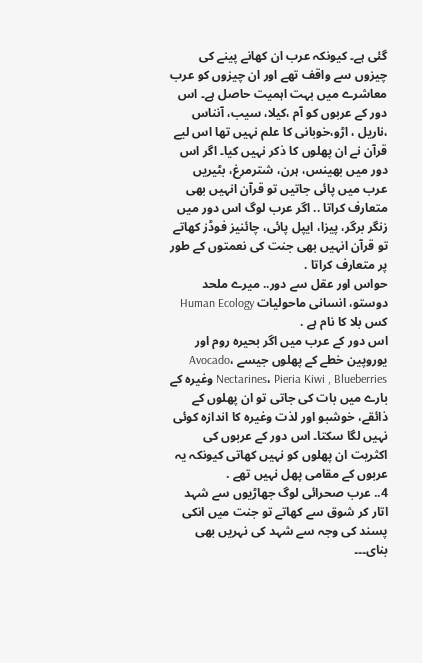گئی ہے۔ کیونکہ عرب ان کھانے پینے کی چیزوں سے واقف تھے اور ان چیزوں کو عرب معاشرے میں بہت اہمیت حاصل ہے۔ اس دور کے عربوں کو آم ،کیلا، سیب، آنناس ،ناریل ، اڑو،خوبانی کا علم نہیں تھا اس لیے قرآن نے ان پھلوں کا ذکر نہیں کیا۔ اگر اس دور میں بھینس، ہرن، شترمرغ، بٹیریں عرب میں پائی جاتیں تو قرآن انہیں بھی متعارف کراتا .. اگر عرب لوگ اس دور میں زنگر برگر، پیزا، ایپل پائی، چائنیز فوڈز کھاتے تو قرآن انہیں بھی جنت کی نعمتوں کے طور پر متعارف کراتا .
حواس اور عقل سے دور.. میرے ملحد دوستو، انسانی ماحولیات Human Ecology کس بلا کا نام ہے .
اس دور کے عرب میں اگر بحیرہ روم اور یوروپین خطے کے پھلوں جیسے Avocado، Nectarines، Pieria Kiwi , Blueberries وغیرہ کے بارے میں بات کی جاتی تو ان پھلوں کے ذائقے، خوشبو اور لذت وغیرہ کا اندازہ کوئی نہیں لگا سکتا۔ اس دور کے عربوں کی اکثریت ان پھلوں کو نہیں کھاتی کیونکہ یہ عربوں کے مقامی پھل نہیں تھے .
4.. عرب صحرائی لوگ جھاڑیوں سے شہد اتار کر شوق سے کھاتے تو جنت میں انکی پسند کی وجہ سے شہد کی نہریں بھی بنای۔۔۔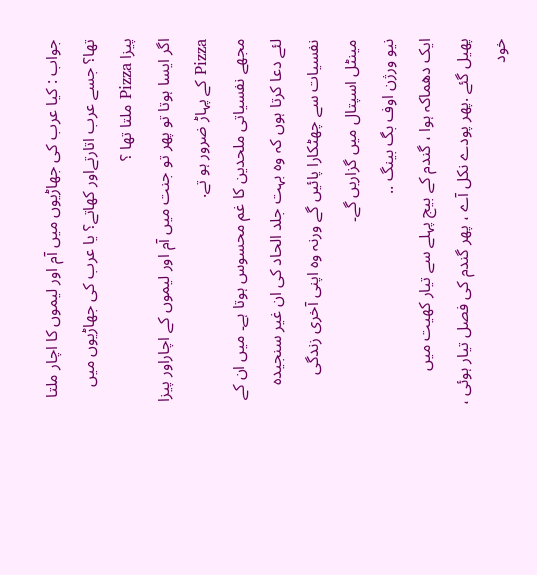جواب : کیا عرب کی جھاڑیوں میں آم اور لیموں کا اچار ملتا تھا؟ جسے عرب اتارتےاور کھاتے؟ یا عرب کی جھاڑیوں میں پیزا Pizza ملتا تھا ؟
اگر ایسا ہوتا تو پھر تو جنت میں آم اور لیموں کے اچاراور پیزا Pizza کے پہاڑ ضرور ہو تے.
مجھے نفسیاتی ملحدین کا غم محسوس ہوتا ہے۔ میں ان کے لئے دعا کرتا ہوں کہ وہ بہت جلد الحاد کی ان غیر سنجیدہ نفسیات سے چھٹکارا پائیں گے ورنہ وہ اپنی آخری زندگی مینٹل اسپتال میں گزاریں گے۔
نیو ورژن اوف بگ بینگ ..
ایک دھماکہ ہوا ، گندم کے بیج پہلے سے تیار کھیت میں پھیل گئے .پھر پودے نکل آے ، پھر گندم کی فصل تیار ہوئی ، خود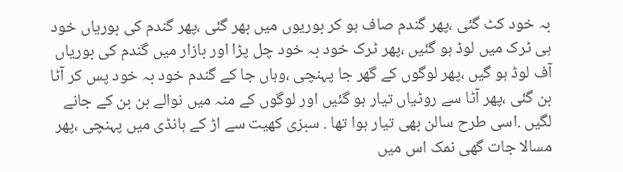بہ خود کٹ گئی ،پھر گندم صاف ہو کر بوریوں میں بھر گئی ،پھر گندم کی بوریاں خود ہی ٹرک میں لوڈ ہو گئیں ،پھر ٹرک خود بہ خود چل پڑا اور بازار میں گندم کی بوریاں آف لوڈ ہو گیں ،پھر لوگوں کے گھر جا پہنچی ،وہاں جا کے گندم خود بہ خود پس کر آٹا بن گئی ،پھر آٹا سے روٹیاں تیار ہو گئیں اور لوگوں کے منہ میں نوالے بن بن کے جانے لگیں .اسی طرح سالن بھی تیار ہوا تھا . سبزی کھیت سے اڑ کے ہانڈی میں پہنچی ،پھر مسالا جات گھی نمک اس میں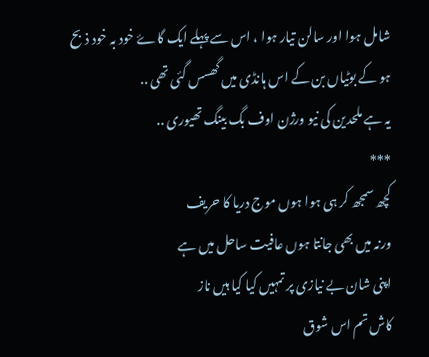شامل ہوا اور سالن تیار ہوا ، اس سے پہلے ایک گاۓ خود بہ خود ذبح ہو کے بوٹیاں بن کے اس ہانڈی میں گھسس گئی تھی ..
یہ ہے ملحدین کی نیو ورژن اوف بگ بینگ تھیوری ..
***
کچھ سمجھ کر ہی ہوا ہوں موج دریا کا حریف
ورنہ میں بھی جانتا ہوں عافیت ساحل میں ہے
اپنی شان بے نیازی پر تمہیں کیا کیا ہیں ناز
کاش تم اس شوق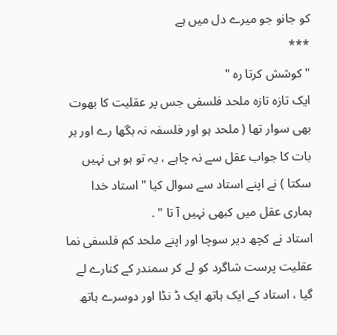کو جانو جو میرے دل میں ہے
***
" کوشش کرتا رہ "
ایک تازہ تازہ ملحد فلسفی جس پر عقلیت کا بھوت بھی سوار تھا ( ملحد ہو اور فلسفہ نہ بگھا رے اور ہر بات کا جواب عقل سے نہ چاہے ، یہ تو ہو ہی نہیں سکتا ) نے اپنے استاد سے سوال کیا " استاد خدا ہماری عقل میں کبھی نہیں آ تا " .
استاد نے کچھ دیر سوچا اور اپنے ملحد کم فلسفی نما عقلیت پرست شاگرد کو لے کر سمندر کے کنارے لے گیا ، استاد کے ایک ہاتھ ایک ڈ نڈا اور دوسرے ہاتھ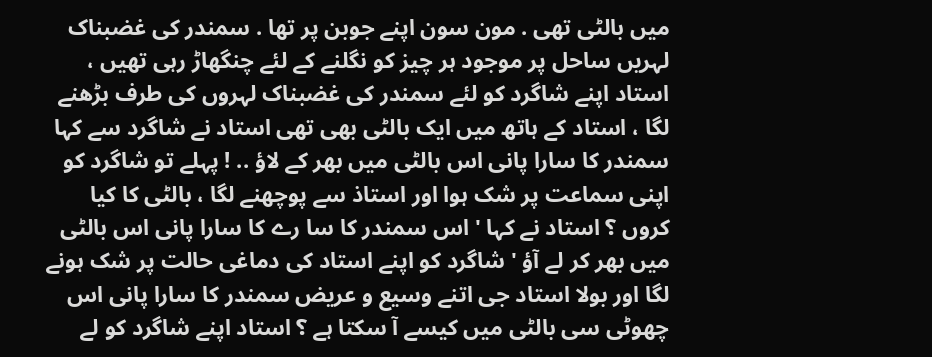میں بالٹی تھی . مون سون اپنے جوبن پر تھا . سمندر کی غضبناک لہریں ساحل پر موجود ہر چیز کو نگلنے کے لئے چنگھاڑ رہی تھیں ، استاد اپنے شاگرد کو لئے سمندر کی غضبناک لہروں کی طرف بڑھنے لگا ، استاد کے ہاتھ میں ایک بالٹی بھی تھی استاد نے شاگرد سے کہا سمندر کا سارا پانی اس بالٹی میں بھر کے لاؤ .. ! پہلے تو شاگرد کو اپنی سماعت پر شک ہوا اور استاذ سے پوچھنے لگا ، بالٹی کا کیا کروں ؟ استاد نے کہا ' اس سمندر کا سا رے کا سارا پانی اس بالٹی میں بھر کر لے آؤ ' شاگرد کو اپنے استاد کی دماغی حالت پر شک ہونے لگا اور بولا استاد جی اتنے وسیع و عریض سمندر کا سارا پانی اس چھوٹی سی بالٹی میں کیسے آ سکتا ہے ؟ استاد اپنے شاگرد کو لے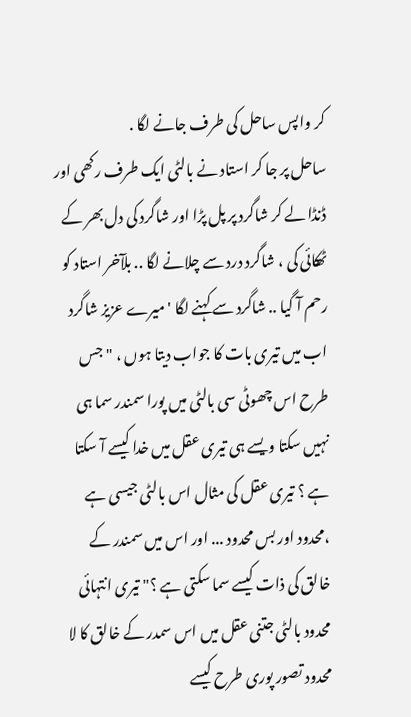کر واپس ساحل کی طرف جانے لگا .
ساحل پر جا کر استاد نے بالٹی ایک طرف رکھی اور ڈنڈا لے کر شاگرد پر پل پڑا اور شاگرد کی دل بھر کے ٹھکائی کی ، شاگرد درد سے چلانے لگا .. بلآخر استاد کو رحم آ گیا .. شاگرد سے کہنے لگا ' میرے عزیز شاگرد اب میں تیری بات کا جواب دیتا ہوں ، " جس طرح اس چھوٹی سی بالٹی میں پورا سمندر سما ہی نہیں سکتا ویسے ہی تیری عقل میں خدا کیسے آ سکتا ہے ؟ تیری عقل کی مثال اس بالٹی جیسی ہے ،محدود اور بس محدود ... اور اس میں سمندر کے خالق کی ذات کیسے سما سکتی ہے ؟" تیری انتہائی محدود بالٹی جتنی عقل میں اس سمدر کے خالق کا لا محدود تصور پوری طرح کیسے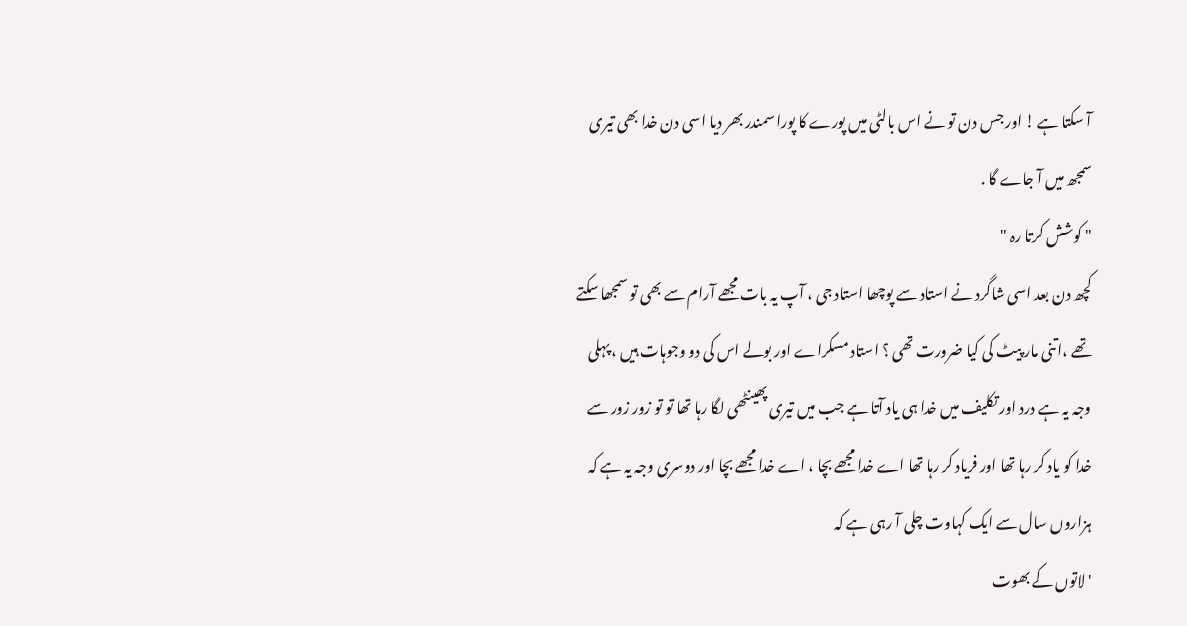آ سکتا ہے ! اور جس دن تو نے اس بالٹی میں پورے کا پورا سمندر بھر دیا اسی دن خدا بھی تیری سمجھ میں آ جاے گا .
" کوشش کرتا رہ "
کچھ دن بعد اسی شاگرد نے استاد سے پوچھا استاد جی ، آپ یہ بات مجھے آرام سے بھی تو سمجھا سکتے تھے ،اتنی مار پیٹ کی کیا ضرورت تھی ؟ استاد مسکراے اور بولے اس کی دو وجوہات ہیں ، پہلی وجہ یہ ہے درد اور تکلیف میں خدا ہی یاد آتا ہے جب میں تیری پھینٹھی لگا رہا تھا تو تو زور زور سے خدا کو یاد کر رہا تھا اور فریاد کر رہا تھا اے خدا مجھے بچا ، اے خدا مجھے بچا اور دوسری وجہ یہ ہے کہ ہزاروں سال سے ایک کہاوت چلی آ رہی ہے کہ
' لاتوں کے بھوت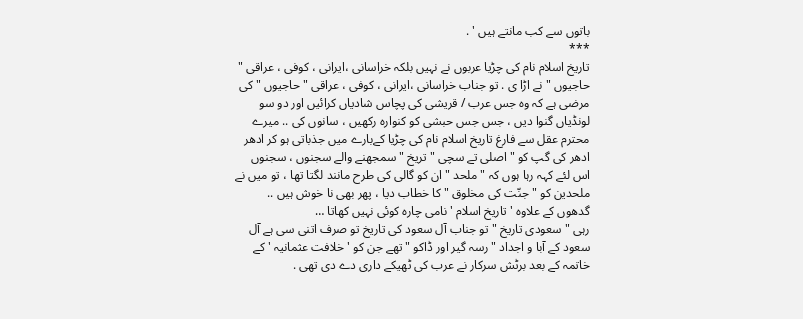باتوں سے کب مانتے ہیں ' .
***
تاریخ اسلام نام کی چڑیا عربوں نے نہیں بلکہ خراسانی ،ایرانی ، کوفی ، عراقی " حاجیوں " نے اڑا ی . تو جناب خراسانی ،ایرانی ، کوفی ، عراقی " حاجیوں " کی مرضی ہے کہ وہ جس عرب / قریشی کی پچاس شادیاں کرائیں اور دو سو لونڈیاں گنوا دیں ، جس جس حبشی کو کنوارہ رکھیں ، سانوں کی .. میرے محترم عقل سے فارغ تاریخ اسلام نام کی چڑیا کےبارے میں جذباتی ہو کر ادھر ادھر کی گپ کو " اصلی تے سچی " تریخ " سمجھنے والے سجنوں ، سجنوں اس لئے کہہ رہا ہوں کہ " ملحد " ان کو گالی کی طرح مانند لگتا تھا ، تو میں نے ملحدین کو " جنّت کی مخلوق " کا خطاب دیا ، پھر بھی نا خوش ہیں ..
گدھوں کے علاوہ ' تاریخ اسلام ' نامی چارہ کوئی نہیں کھاتا …
رہی " سعودی تاریخ " تو جناب آل سعود کی تاریخ تو صرف اتنی سی ہے آل سعود کے آبا و اجداد " رسہ گیر اور ڈاکو " تھے جن کو ' خلافت عثمانیہ ' کے خاتمہ کے بعد برٹش سرکار نے عرب کی ٹھیکے داری دے دی تھی .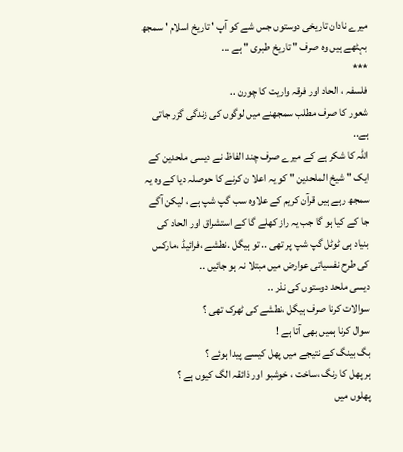میرے نادان تاریخی دوستوں جس شے کو آپ ' تاریخ اسلام ' سمجھ بہٹھے ہیں وہ صرف " تاریخ طبری " ہے ...
***
فلسفہ ، الحاد اور فرقہ واریت کا چورن ..
شعور کا صرف مطلب سمجھنے میں لوگوں کی زندگی گزر جاتی ہے..
اللہ کا شکر ہے کے میرے صرف چند الفاظ نے دیسی ملحدین کے ایک " شیخ الملحدین " کو یہ اعلا ن کرنے کا حوصلہ دیا کے وہ یہ سمجھ رہے ہیں قرآن کریم کے علاوہ سب گپ شپ ہے ، لیکن آگے جا کے کیا ہو گا جب یہ راز کھلے گا کے استشراق اور الحاد کی بنیاد ہی ٹوٹل گپ شپ پر تھی .. تو ہیگل .نطشے ،فرائیڈ ،مارکس کی طرح نفسیاتی عوارض میں مبتلا نہ ہو جائیں ..
دیسی ملحد دوستوں کی نذر ..
سوالات کرنا صرف ہیگل ،نطشے کی ٹھرک تھی ؟
سوال کرنا ہمیں بھی آتا ہے !
بگ بینگ کے نتیجے میں پھل کیسے پیدا ہوئے ؟
ہر پھل کا رنگ ،ساخت ، خوشبو اور ذائقہ الگ کیوں ہے ؟
پھلوں میں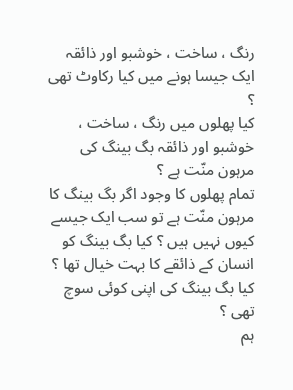رنگ ، ساخت ، خوشبو اور ذائقہ ایک جیسا ہونے میں کیا رکاوٹ تھی ؟
کیا پھلوں میں رنگ ، ساخت ، خوشبو اور ذائقہ بگ بینگ کی مرہون منّت ہے ؟
تمام پھلوں کا وجود اگر بگ بینگ کا مرہون منّت ہے تو سب ایک جیسے کیوں نہیں ہیں ؟ کیا بگ بینگ کو انسان کے ذائقے کا بہت خیال تھا ؟ کیا بگ بینگ کی اپنی کوئی سوچ تھی ؟
ہم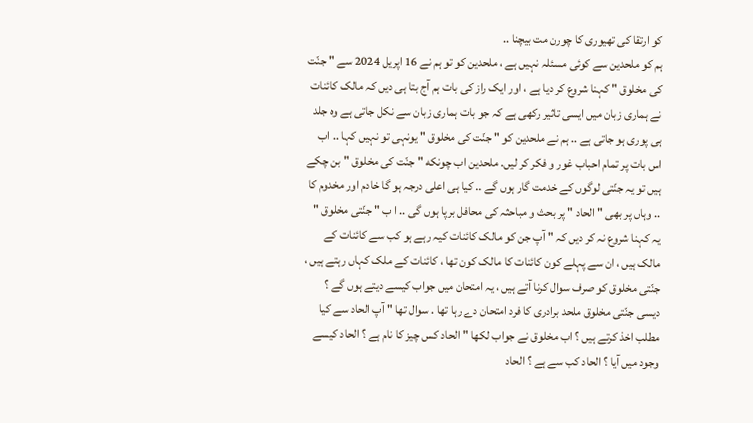کو ارتقا کی تھیوری کا چورن مت بیچنا ..
ہم کو ملحدین سے کوئی مسئلہ نہیں ہے ، ملحدین کو تو ہم نے 16 اپریل 2024 سے " جنّت کی مخلوق " کہنا شروع کر دیا ہے ، اور ایک راز کی بات ہم آج بتا ہی دیں کہ مالک کائنات نے ہماری زبان میں ایسی تاثیر رکھی ہے کہ جو بات ہماری زبان سے نکل جاتی ہے وہ جلد ہی پوری ہو جاتی ہے .. ہم نے ملحدین کو " جنّت کی مخلوق " یونہی تو نہیں کہا .. اب اس بات پر تمام احباب غور و فکر کر لیں. ملحدین اب چونکه " جنّت کی مخلوق " بن چکے ہیں تو یہ جنّتی لوگوں کے خدمت گار ہوں گے .. کیا ہی اعلی درجہ ہو گا خادم اور مخدوم کا .. وہاں پر بھی " الحاد " پر بحث و مباحثہ کی محافل برپا ہوں گی .. ا ب " جنّتی مخلوق " یہ کہنا شروع نہ کر دیں کہ " آپ جن کو مالک کائنات کیہ رہے ہو کب سے کائنات کے مالک ہیں ، ان سے پہلے کون کائنات کا مالک کون تھا ، کائنات کے ملک کہاں رہتے ہیں ، جنّتی مخلوق کو صرف سوال کرنا آتے ہیں ، یہ امتحان میں جواب کیسے دیتے ہوں گے ؟
دیسی جنّتی مخلوق ملحد برادری کا فرد امتحان دے رہا تھا . سوال تھا " آپ الحاد سے کیا مطلب اخذ کرتے ہیں ؟ اب مخلوق نے جواب لکھا " الحاد کس چیز کا نام ہے ؟ الحاد کیسے وجود میں آیا ؟ الحاد کب سے ہے ؟ الحاد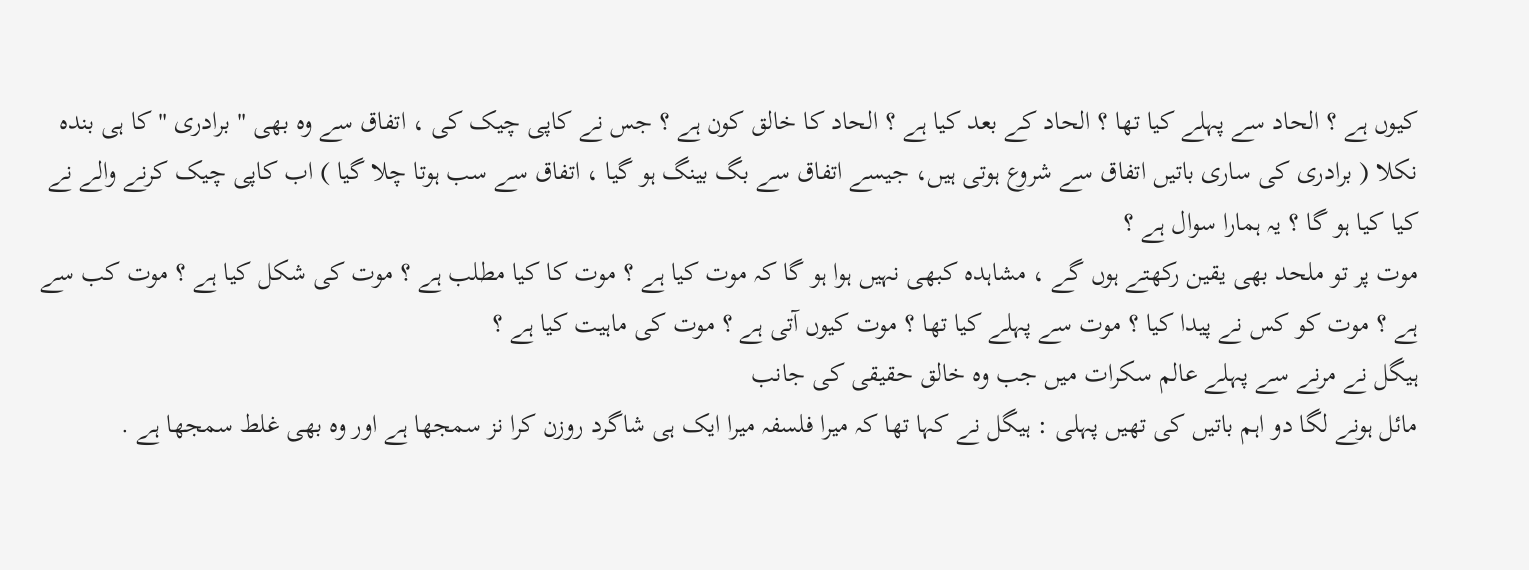کیوں ہے ؟ الحاد سے پہلے کیا تھا ؟ الحاد کے بعد کیا ہے ؟ الحاد کا خالق کون ہے ؟ جس نے کاپی چیک کی ، اتفاق سے وہ بھی " برادری " کا ہی بندہ نکلا ( برادری کی ساری باتیں اتفاق سے شروع ہوتی ہیں، جیسے اتفاق سے بگ بینگ ہو گیا ، اتفاق سے سب ہوتا چلا گیا ) اب کاپی چیک کرنے والے نے کیا کیا ہو گا ؟ یہ ہمارا سوال ہے ؟
موت پر تو ملحد بھی یقین رکھتے ہوں گے ، مشاہدہ کبھی نہیں ہوا ہو گا کہ موت کیا ہے ؟ موت کا کیا مطلب ہے ؟ موت کی شکل کیا ہے ؟ موت کب سے ہے ؟ موت کو کس نے پیدا کیا ؟ موت سے پہلے کیا تھا ؟ موت کیوں آتی ہے ؟ موت کی ماہیت کیا ہے ؟
ہیگل نے مرنے سے پہلے عالم سکرات میں جب وہ خالق حقیقی کی جانب
مائل ہونے لگا دو اہم باتیں کی تھیں پہلی : ہیگل نے کہا تھا کہ میرا فلسفہ میرا ایک ہی شاگرد روزن کرا نز سمجھا ہے اور وہ بھی غلط سمجھا ہے .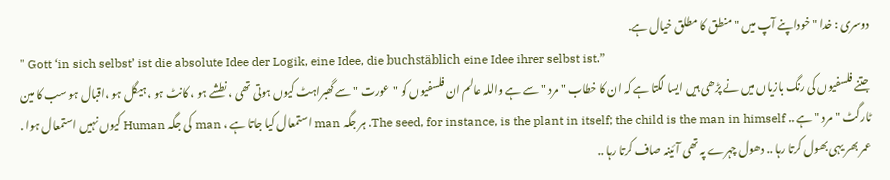دوسری : خدا " خوداپنے آپ میں " منطق کا مطلق خیال ہے.
" Gott ‘in sich selbst’ ist die absolute Idee der Logik, eine Idee, die buchstäblich eine Idee ihrer selbst ist.”
جتنے فلسفیوں کی رنگ بازیاں میں نے پڑھی ہیں ایسا لگتا ہے کہ ان کا خطاب " مرد " سے ہے واللہ عالم ان فلسفیوں کو "عورت " سے گھبراہٹ کیوں ہوتی تھی ، نطشے ہو ، کانٹ ہو ،ہیگل ہو ،اقبال ہو سب کا مین ٹارگٹ "مرد " ہے .. The seed, for instance, is the plant in itself; the child is the man in himself. ہر جگہ man استمعال کیا جاتا ہے ، man کی جگہ Human کیوں نہیں استمعال ہوا .
عمر بھر یہی بھول کرتا رہا .. دھول چہرے پہ تھی آئینہ صاف کرتا رہا ..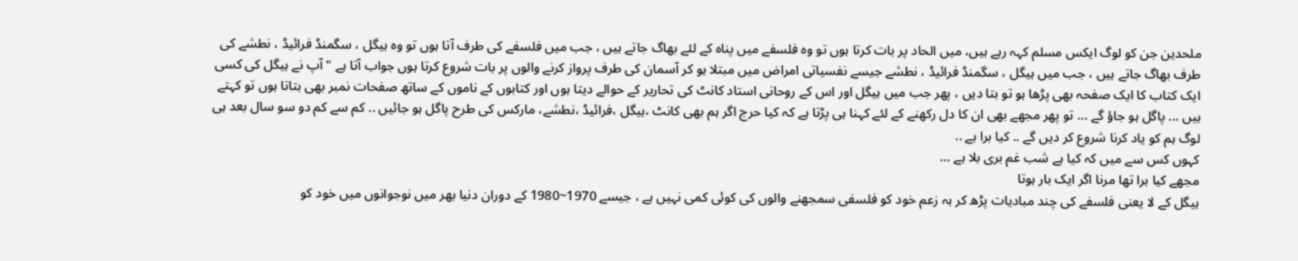ملحدین جن کو لوگ ایکس مسلم کہہ رہے ہیں، میں الحاد پر بات کرتا ہوں تو وہ فلسفے میں پناہ کے لئے بھاگ جاتے ہیں ، جب میں فلسفے کی طرف آتا ہوں تو وہ ہیگل ، سگمنڈ فرائیڈ ، نطشے کی طرف بھاگ جاتے ہیں ، جب میں ہیگل ، سگمنڈ فرائیڈ ، نطشے جیسے نفسیاتی امراض میں مبتلا ہو کر آسمان کی طرف پرواز کرنے والوں پر بات شروع کرتا ہوں جواب آتا ہے " آپ نے ہیگل کی کسی ایک کتاب کا ایک صفحہ بھی پڑھا ہو تو بتا دیں ، پھر جب میں ہیگل اور اس کے روحانی استاد کانٹ کی تحاریر کے حوالے دیتا ہوں اور کتابوں کے ناموں کے ساتھ صفحات نمبر بھی بتاتا ہوں تو کہتے ہیں ... پاگل ہو جاؤ گے … تو پھر مجھے بھی ان کا دل رکھنے کے لئے کہنا ہی پڑتا ہے کہ کیا حرج اگر ہم بھی کانٹ ،ہیگل ،فرائیڈ ،نطشے، مارکس کی طرح پاگل ہو جائیں .. کم سے کم دو سو سال بعد ہی لوگ ہم کو یاد کرنا شروع کر دیں گے .. کیا برا ہے ..
کہوں کس سے میں کہ کیا ہے شب غم بری بلا ہے …
مجھے کیا برا تھا مرنا اگر ایک بار ہوتا
ہیگل کے لا یعنی فلسفے کی چند مبادیات پڑھ کر بہ زعم خود کو فلسفی سمجھنے والوں کی کوئی کمی نہیں ہے ، جیسے 1970~1980 کے دوران دنیا بھر میں نوجوانوں میں خود کو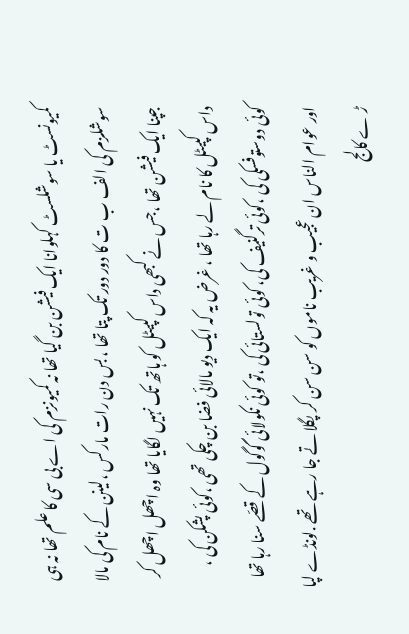کمیونسٹ یا سوشلسٹ کہلوانا ایک فیشن بن گیا تھا نہ کمیونزم کی اے بی سی کا علم تھا نہ ہی سوشلزم کی الف ب ت کا دور دور تک پتا تھا ، بس دن رات مارکس ،لینن کے نام کی مالا جپنا ایک فیشن تھا ،جس نے کبھی داس کپیٹل کو ہاتھ تک نہیں لگایا تھا وہ اچھل اچھل کر داس کپیٹل کا نام لے رہا تھا ، غرض یہ کہ ایک دیو مالائی فضا بن چکی تھی ،کوئی پشکن کی ، کوئی دوستوفسکی کی ،کوئی ترگنیف کی، کوئی تولستائی کی ،تو کوئی نکولائی گوگول کے قصّے سنا رہا تھا اور عوام الناس ان عجیب و غریب ناموں کو سن سن کر پگلا تے جا رہے تھے .لونڈے لپا ڑ ے کالج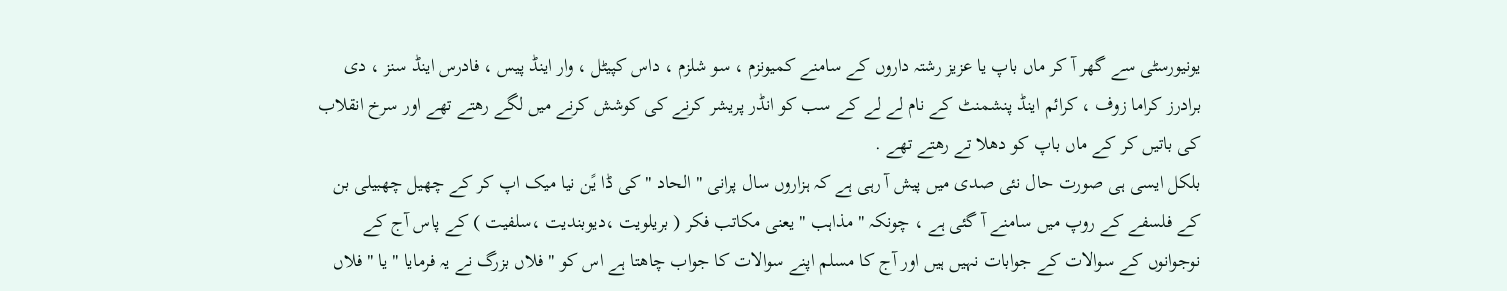یونیورسٹی سے گھر آ کر ماں باپ یا عزیز رشتہ داروں کے سامنے کمیونزم ، سو شلزم ، داس کپیٹل ، وار اینڈ پیس ، فادرس اینڈ سنز ، دی برادرز کراما زوف ، کرائم اینڈ پنشمنٹ کے نام لے لے کے سب کو انڈر پریشر کرنے کی کوشش کرنے میں لگے رهتے تھے اور سرخ انقلاب کی باتیں کر کے ماں باپ کو دھلا تے رهتے تھے .
بلکل ایسی ہی صورت حال نئی صدی میں پیش آ رہی ہے کہ ہزاروں سال پرانی " الحاد " کی ڈا یًن نیا میک اپ کر کے چھیل چھبیلی بن کے فلسفے کے روپ میں سامنے آ گئی ہے ، چونکہ " مذاہب " یعنی مکاتب فکر ( بریلویت ،دیوبندیت ،سلفیت ) کے پاس آج کے نوجوانوں کے سوالات کے جوابات نہیں ہیں اور آج کا مسلم اپنے سوالات کا جواب چاھتا ہے اس کو " فلاں بزرگ نے یہ فرمایا " یا " فلاں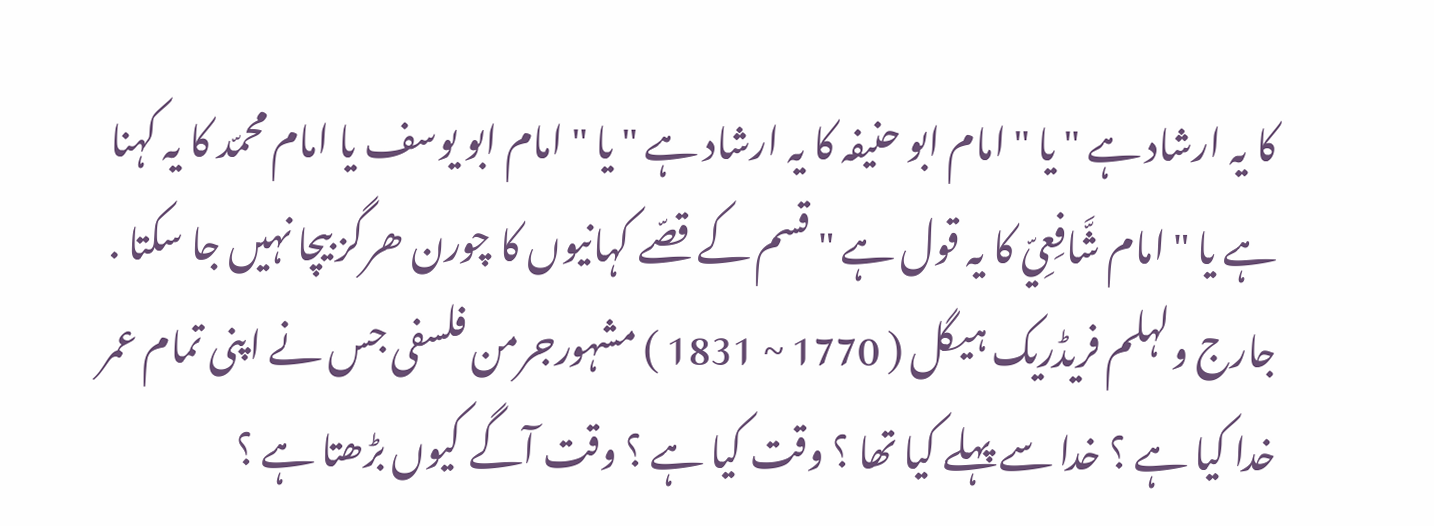کا یہ ارشاد ہے " یا " امام ابو حنیفہ کا یہ ارشاد ہے " یا " امام ابو یوسف یا امام محمّد کا یہ کہنا ہے یا " امام شَّافِعِيّ کا یہ قول ہے " قسم کے قصّے کہانیوں کا چورن ھرگز بیچا نہیں جا سکتا .
جارج ولہلم فریڈریک ہیگل ( 1770 ~ 1831 ) مشہورجرمن فلسفی جس نے اپنی تمام عمر خدا کیا ہے ؟ خدا سے پہلے کیا تھا ؟ وقت کیا ہے ؟ وقت آگے کیوں بڑھتا ہے ؟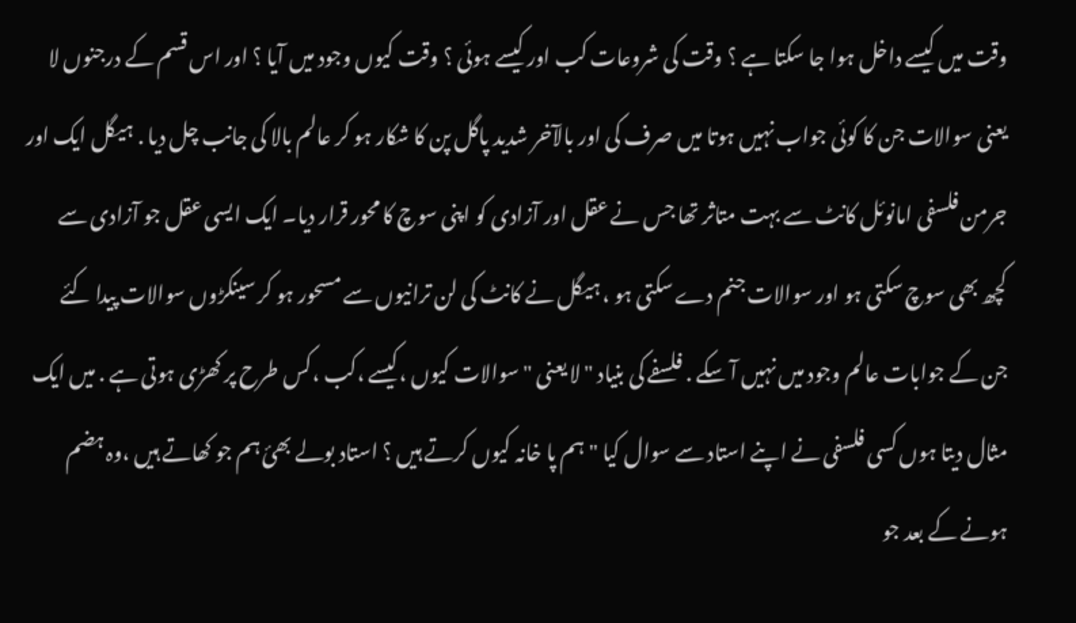وقت میں کیسے داخل ہوا جا سکتا ہے ؟ وقت کی شروعات کب اور کیسے ہوئی ؟ وقت کیوں وجود میں آیا ؟ اور اس قسم کے درجنوں لا یعنی سوالات جن کا کوئی جواب نہیں ہوتا میں صرف کی اور بالآخر شدید پاگل پن کا شکار ہو کر عالم بالا کی جانب چل دیا . ہیگل ایک اور جرمن فلسفی امانوئل کانٹ سے بہت متاثر تھا جس نے عقل اور آزادی کو اپنی سوچ کا محور قرار دیا۔ ایک ایسی عقل جو آزادی سے کچھ بھی سوچ سکتی ہو اور سوالات جنم دے سکتی ہو ، ہیگل نے کانٹ کی لن ترانیوں سے مسحور ہو کر سینکڑوں سوالات پیدا کئے جن کے جوابات عالم وجود میں نہیں آ سکے . فلسفے کی بنیاد " لا یعنی " سوالات کیوں ،کیسے ،کب ،کس طرح پر کھڑی ہوتی ہے . میں ایک مثال دیتا ہوں کسی فلسفی نے اپنے استاد سے سوال کیا " ہم پا خانہ کیوں کرتے ہیں ؟ استاد بولے بھئ ہم جو کھاتے ہیں ،وہ ہضم ہونے کے بعد جو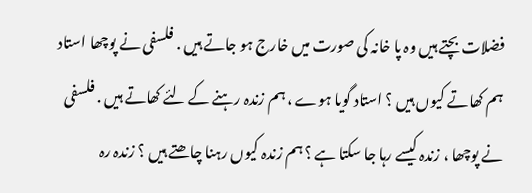فضلات بچتے ہیں وہ پا خانہ کی صورت میں خارج ہو جاتے ہیں . فلسفی نے پوچھا استاد ہم کھاتے کیوں ہیں ؟ استاد گویا ہوے ، ہم زندہ رہنے کے لئے کھاتے ہیں . فلسفی نے پوچھا ، زندہ کیسے رہا جا سکتا ہے ؟ ہم زندہ کیوں رہنا چاھتے ہیں ؟ زندہ رہ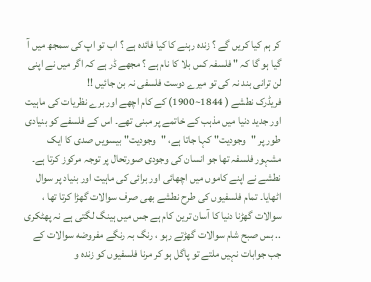کر ہم کیا کریں گے ؟ زندہ رہنے کا کیا فائدہ ہے ؟ اب تو اپ کی سمجھ میں آ گیا ہو گا کہ " فلسفہ کس بلا کا نام ہے ؟ مجھے ڈر ہے کہ اگر میں نے اپنی لن ترانی بند نہ کی تو میرے دوست فلسفی نہ بن جائیں !!
فریڈرک نطشے ( 1844~1900) کے کام اچھے اور برے نظریات کی ماہیت اور جدید دنیا میں مذہب کے خاتمے پر مبنی تھے۔ اس کے فلسفے کو بنیادی طور پر "وجودیت" کہا جاتا ہے، "وجودیت" بیسویں صدی کا ایک مشہور فلسفہ تھا جو انسان کی وجودی صورتحال پر توجہ مرکوز کرتا ہے۔ نطشے نے اپنے کاموں میں اچھائی اور برائی کی ماہیت اور بنیاد پر سوال اٹھایا۔ تمام فلسفیوں کی طرح نطشے بھی صرف سوالات گھڑا کرتا تھا ، سوالات گھڑنا دنیا کا آسان ترین کام ہے جس میں ہینگ لگتی ہے نہ پھٹکری .. بس صبح شام سوالات گھڑتے رہو ، رنگ بہ رنگے مفروضه سوالات کے جب جوابات نہیں ملتے تو پاگل ہو کر مرنا فلسفیوں کو زندہ و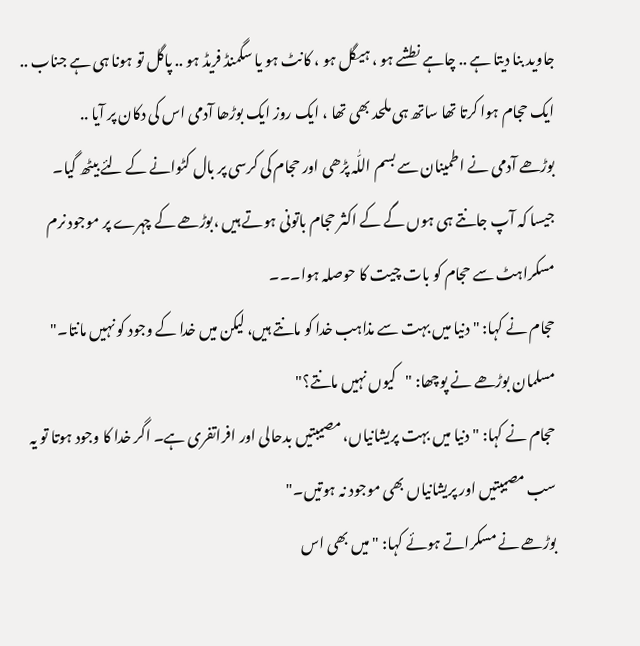جاوید بنا دیتا ہے .. چاہے نطشے ہو ، ہیگل ہو ، کانٹ ہو یا سگمنڈ فریڈ ہو .. پاگل تو ہونا ہی ہے جناب ..
ایک حجام ہوا کرتا تھا ساتھ ہی ملحد بھی تھا ، ایک روز ایک بوڑھا آدمی اس کی دکان پر آیا ..
بوڑھے آدمی نے اطمینان سے بسم اللّٰہ پڑھی اور حجام کی کرسی پر بال کٹوانے کے لئے بیٹھ گیا۔
جیسا کہ آپ جانتے ہی ہوں گے کے اکثر حجام باتونی ہوتے ہیں ،بوڑھے کے چہرے پر موجود نرم مسکراہٹ سے حجام کو بات چیت کا حوصلہ ہوا۔۔۔
حجام نے کہا: "دنیا میں بہت سے مذاہب خدا کو مانتے ہیں، لیکن میں خدا کے وجود کو نہیں مانتا۔"
مسلمان بوڑھے نے پوچھا: "کیوں نہیں مانتے؟"
حجام نے کہا: "دنیا میں بہت پریشانیاں، مصیبتیں بدحالی اور افراتفری ہے۔ اگر خدا کا وجود ہوتا تو یہ سب مصیبتیں اور پریشانیاں بھی موجود نہ ہوتیں۔"
بوڑھے نے مسکراتے ہوئے کہا: "میں بھی اس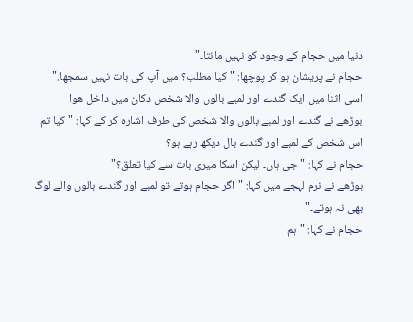دنیا میں حجام کے وجود کو نہیں مانتا۔"
حجام نے پریشان ہو کر پوچھا: "کیا مطلب؟ میں آپ کی بات نہیں سمجھا."
اسی اثنا میں ایک گندے اور لمبے بالوں والا شخص دکان میں داخل ھوا
بوڑھے نے گندے اور لمبے بالوں والا شخص کی طرف اشارہ کر کے کہا: "کیا تم اس شخص کے لمبے اور گندے بال دیکھ رہے ہو؟
حجام نے کہا: "جی ہاں۔ لیکن اسکا میری بات سے کیا تعلق؟"
بوڑھے نے نرم لہجے میں کہا: "اگر حجام ہوتے تو لمبے اور گندے بالوں والے لوگ بھی نہ ہوتے۔"
حجام نے کہا: "ہم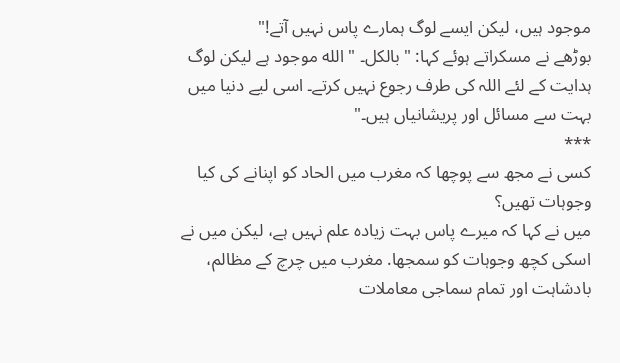موجود ہیں، لیکن ایسے لوگ ہمارے پاس نہیں آتے!"
بوڑھے نے مسکراتے ہوئے کہا: "بالکل۔ " الله موجود ہے لیکن لوگ ہدایت کے لئے اللہ کی طرف رجوع نہیں کرتے۔ اسی لیے دنیا میں بہت سے مسائل اور پریشانیاں ہیں۔"
***
کسی نے مجھ سے پوچھا کہ مغرب میں الحاد کو اپنانے کی کیا وجوہات تھیں؟
میں نے کہا کہ میرے پاس بہت زیادہ علم نہیں ہے، لیکن میں نے اسکی کچھ وجوہات کو سمجھا. مغرب میں چرچ کے مظالم، بادشاہت اور تمام سماجی معاملات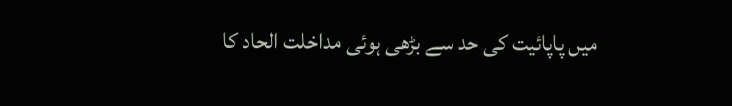میں پاپائیت کی حد سے بڑھی ہوئی مداخلت الحاد کا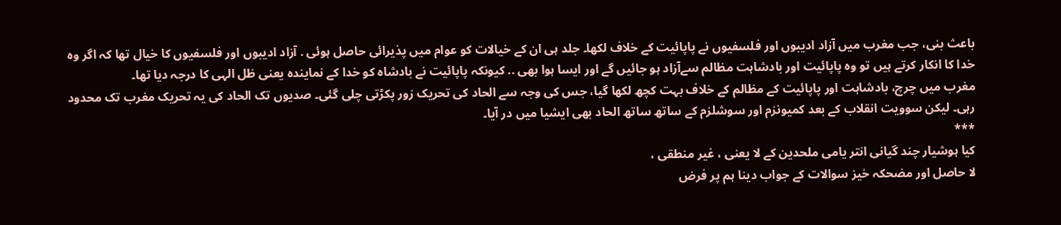باعث بنی، جب مغرب میں آزاد ادیبوں اور فلسفیوں نے پاپائیت کے خلاف لکھا۔ جلد ہی ان کے خیالات کو عوام میں پذیرائی حاصل ہوئی . آزاد ادیبوں اور فلسفیوں کا خیال تھا کہ اگر وہ خدا کا انکار کرتے ہیں تو وہ پاپائیت اور بادشاہت مظالم سےآزاد ہو جائیں گے اور ایسا ہوا بھی .. کیونکہ پاپائیت نے بادشاہ کو خدا کے نمایندہ یعنی ظل الہی کا درجہ دیا تھا۔
مغرب میں چرچ، بادشاہت اور پاپائیت کے مظالم کے خلاف بہت کچھ لکھا گیا، جس کی وجہ سے الحاد کی تحریک زور پکڑتی چلی گئی۔ صدیوں تک الحاد کی یہ تحریک مغرب تک محدود رہی۔ لیکن سوویت انقلاب کے بعد کمیونزم اور سوشلزم کے ساتھ ساتھ الحاد بھی ایشیا میں در آیا۔
***
کیا ہوشیار چند گیانی انتر یامی ملحدین کے لا یعنی ، غیر منطقی ،
لا حاصل اور مضحکہ خیز سوالات کے جواب دینا ہم پر فرض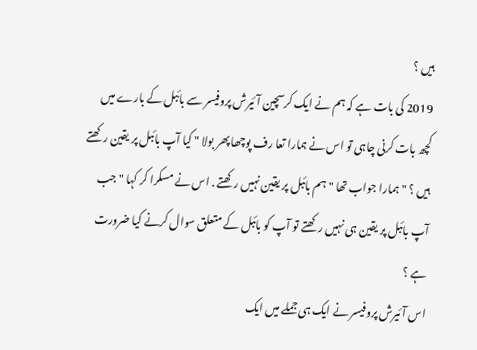ہیں ؟
2019 کی بات ہے کہ ہم نے ایک کرسچین آئيرش پروفیسر سے بائبل کے بارے میں کچھ بات کرنی چاہی تو اس نے ہمارا تعا رف پوچھا پھر بولا " کیا آپ بائبل پر یقین رکھتے ہیں ؟ " ہمارا جواب تھا " ہم بائبل پر یقین نہیں رکھتے . اس نے مسکرا کر کہا " جب آپ بائبل پر یقین ہی نہیں رکھتے تو آپ کو بائبل کے متعلق سوال کرنے کیا ضرورت ہے ؟
اس آئيرش پروفیسر نے ایک ہی جملے میں ایک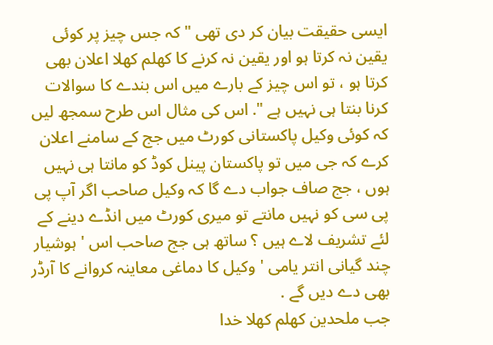ایسی حقیقت بیان کر دی تھی " کہ جس چیز پر کوئی یقین نہ کرتا ہو اور یقین نہ کرنے کا کھلم کھلا اعلان بھی کرتا ہو ، تو اس چیز کے بارے میں اس بندے کا سوالات کرنا بنتا ہی نہیں ہے ". اس کی مثال اس طرح سمجھ لیں کہ کوئی وکیل پاکستانی کورٹ میں جج کے سامنے اعلان کرے کہ جی میں تو پاکستان پینل کوڈ کو مانتا ہی نہیں ہوں ، جج صاف جواب دے گا کہ وکیل صاحب اگر آپ پی پی سی کو نہیں مانتے تو میری کورٹ میں انڈے دینے کے لئے تشریف لاے ہیں ؟ ساتھ ہی جج صاحب اس ' ہوشیار چند گیانی انتر یامی ' وکیل کا دماغی معاینہ کروانے کا آرڈر بھی دے دیں گے .
جب ملحدین کھلم کھلا خدا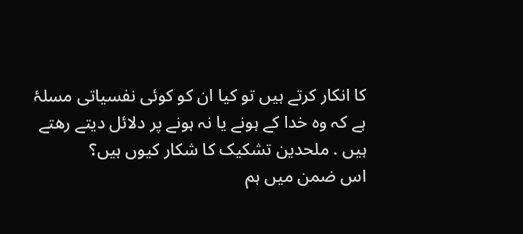کا انکار کرتے ہیں تو کیا ان کو کوئی نفسیاتی مسلۂ ہے کہ وہ خدا کے ہونے یا نہ ہونے پر دلائل دیتے رهتے ہیں . ملحدین تشکیک کا شکار کیوں ہیں؟
اس ضمن میں ہم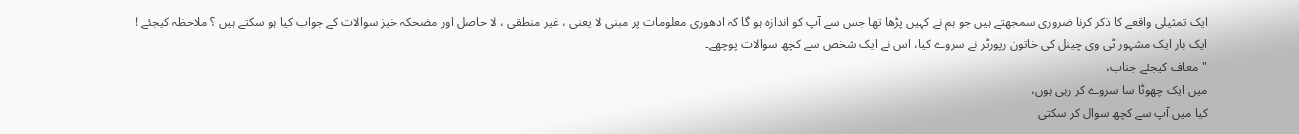ایک تمثیلی واقعے کا ذکر کرنا ضروری سمجھتے ہیں جو ہم نے کہیں پڑھا تھا جس سے آپ کو اندازہ ہو گا کہ ادھوری معلومات پر مبنی لا یعنی ، غیر منطقی ، لا حاصل اور مضحکہ خیز سوالات کے جواب کیا ہو سکتے ہیں ؟ ملاحظہ کیجئے !
ایک بار ایک مشہور ٹی وی چینل کی خاتون رپورٹر نے سروے کیا، اس نے ایک شخص سے کچھ سوالات پوچھے۔
"معاف کیجئے جناب،
میں ایک چھوٹا سا سروے کر رہی ہوں،
کیا میں آپ سے کچھ سوال کر سکتی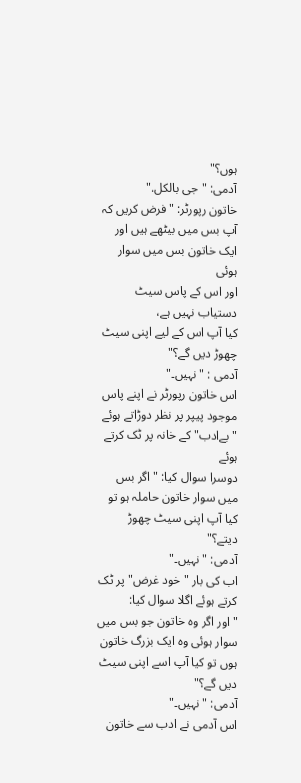ہوں؟"
آدمی: "جی بالکل."
خاتون رپورٹر: "فرض کریں کہ آپ بس میں بیٹھے ہیں اور ایک خاتون بس میں سوار ہوئی
اور اس کے پاس سیٹ دستیاب نہیں ہے،
کیا آپ اس کے لیے اپنی سیٹ چھوڑ دیں گے؟"
آدمی : "نہیں۔"
اس خاتون رپورٹر نے اپنے پاس موجود پیپر پر نظر دوڑاتے ہوئے "بےادب" کے خانہ پر ٹک کرتے ہوئے
دوسرا سوال کیا: "اگر بس میں سوار خاتون حاملہ ہو تو کیا آپ اپنی سیٹ چھوڑ دیتے؟"
آدمی: "نہیں۔"
اب کی بار "خود غرض" پر ٹک کرتے ہوئے اگلا سوال کیا:
"اور اگر وہ خاتون جو بس میں سوار ہوئی وہ ایک بزرگ خاتون ہوں تو کیا آپ اسے اپنی سیٹ دیں گے؟"
آدمی: "نہیں۔"
اس آدمی نے ادب سے خاتون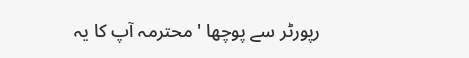رپورٹر سے پوچھا ' محترمہ آپ کا یہ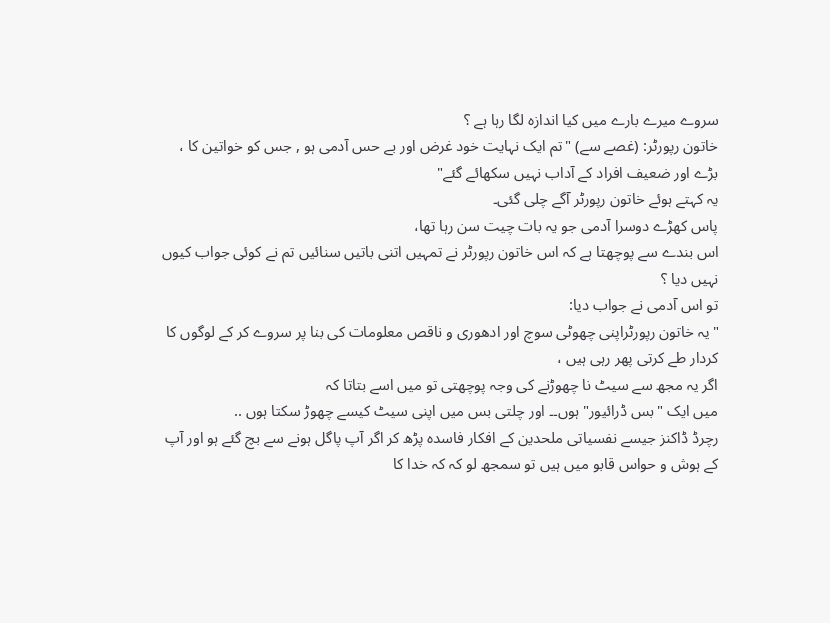سروے میرے بارے میں کیا اندازہ لگا رہا ہے ؟
خاتون رپورٹر: (غصے سے) "تم ایک نہایت خود غرض اور بے حس آدمی ہو , جس کو خواتین کا ، بڑے اور ضعیف افراد کے آداب نہیں سکھائے گئے"
یہ کہتے ہوئے خاتون رپورٹر آگے چلی گئی۔
پاس کھڑے دوسرا آدمی جو یہ بات چیت سن رہا تھا،
اس بندے سے پوچھتا ہے کہ اس خاتون رپورٹر نے تمہیں اتنی باتیں سنائیں تم نے کوئی جواب کیوں نہیں دیا ؟
تو اس آدمی نے جواب دیا:
"یہ خاتون رپورٹراپنی چھوٹی سوچ اور ادھوری و ناقص معلومات کی بنا پر سروے کر کے لوگوں کا کردار طے کرتی پھر رہی ہیں ،
اگر یہ مجھ سے سیٹ نا چھوڑنے کی وجہ پوچھتی تو میں اسے بتاتا کہ
میں ایک "بس ڈرائیور" ہوں۔۔ اور چلتی بس میں اپنی سیٹ کیسے چھوڑ سکتا ہوں ..
رچرڈ ڈاکنز جیسے نفسیاتی ملحدین کے افکار فاسدہ پڑھ کر اگر آپ پاگل ہونے سے بچ گئے ہو اور آپ کے ہوش و حواس قابو میں ہیں تو سمجھ لو کہ کہ خدا کا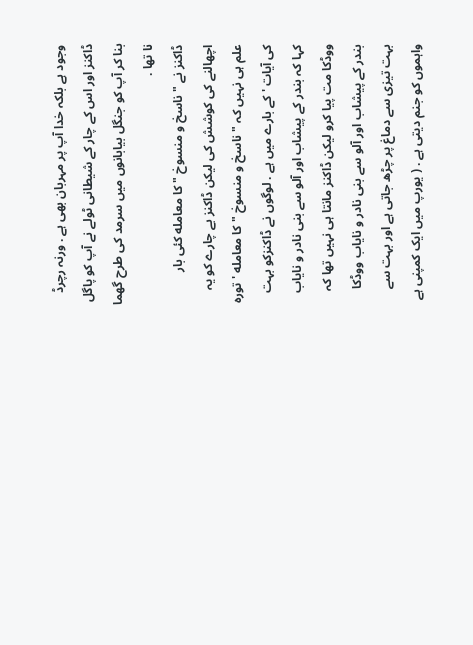وجود ہے بلکہ خدا آپ پر مہربان بھی ہے . ورنہ رچرڈ ڈاکنز اور اس کے چار کے شیطانی ٹولے نے آپ کو پاگل بنا کر آپ کو جنگل بیابانوں میں سرمد کی طرح گھما نا تھا .
ڈاکنز نے " ناسخ و منسوخ " کا معامله کئی بار اچھالنے کی کوشش کی لیکن ڈاکنز بے چارے کو یہ علم ہی نہیں کہ " ناسخ و منسوخ " کا معامله ' تورہ کی آیات ' کے بارے میں ہے . لوگوں نے ڈاکنزکو بہت کہا کہ بندر کے پیشاب اور آلو سے بنی نادر و نایاب ووڈکا مت پیا کرو لیکن ڈاکنز مانتا ہی نہیں تھا کہ بندر کے پیشاب اور آلو سے بنی نادر و نایاب ووڈکا بہت تیزی سے دماغ پر چڑھ جاتی ہے اور بہت سے واہموں کو جنم دیتی ہے . ( یورپ میں ایک کمپنی ہے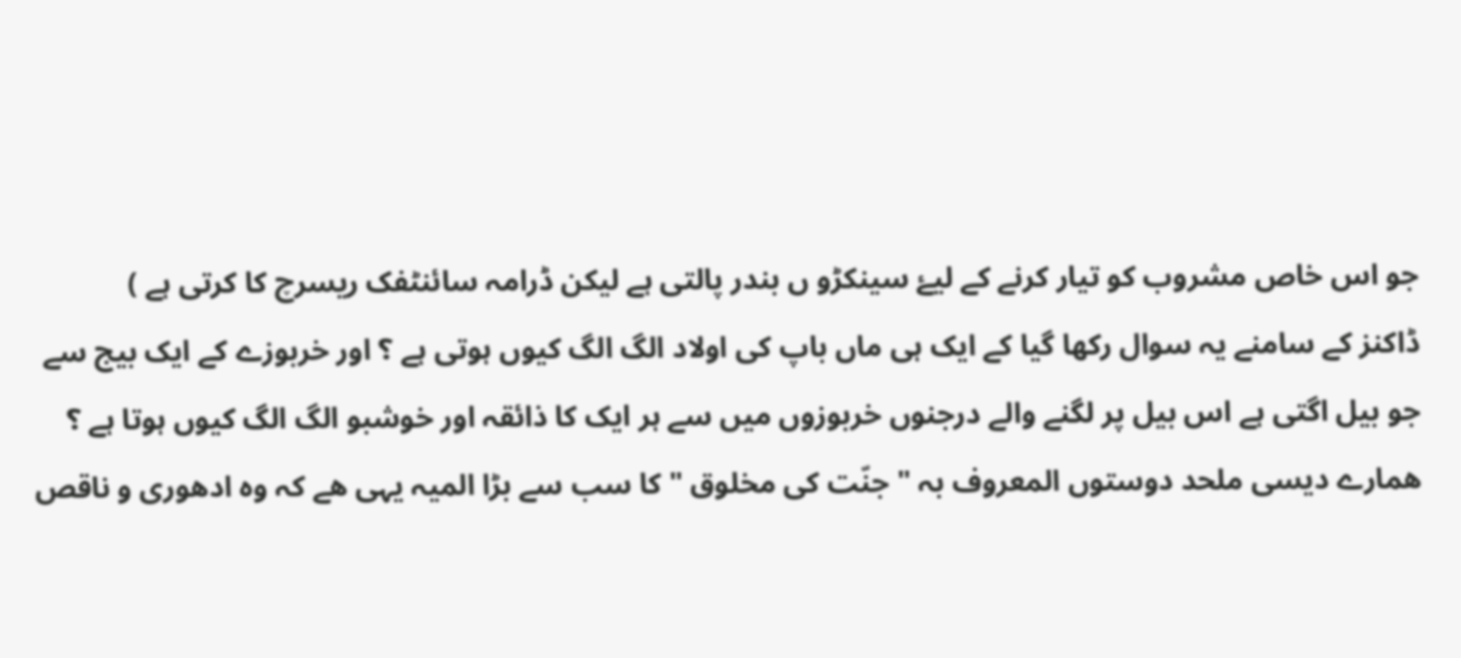جو اس خاص مشروب کو تیار کرنے کے لیۓ سینکڑو ں بندر پالتی ہے لیکن ڈرامہ سائنٹفک ریسرچ کا کرتی ہے )
ڈاکنز کے سامنے یہ سوال رکھا گیا کے ایک ہی ماں باپ کی اولاد الگ الگ کیوں ہوتی ہے ؟ اور خربوزے کے ایک بیج سے جو بیل اگتی ہے اس بیل پر لگنے والے درجنوں خربوزوں میں سے ہر ایک کا ذائقہ اور خوشبو الگ الگ کیوں ہوتا ہے ؟
ھمارے دیسی ملحد دوستوں المعروف بہ " جنّت کی مخلوق " کا سب سے بڑا المیہ یہی ھے کہ وہ ادھوری و ناقص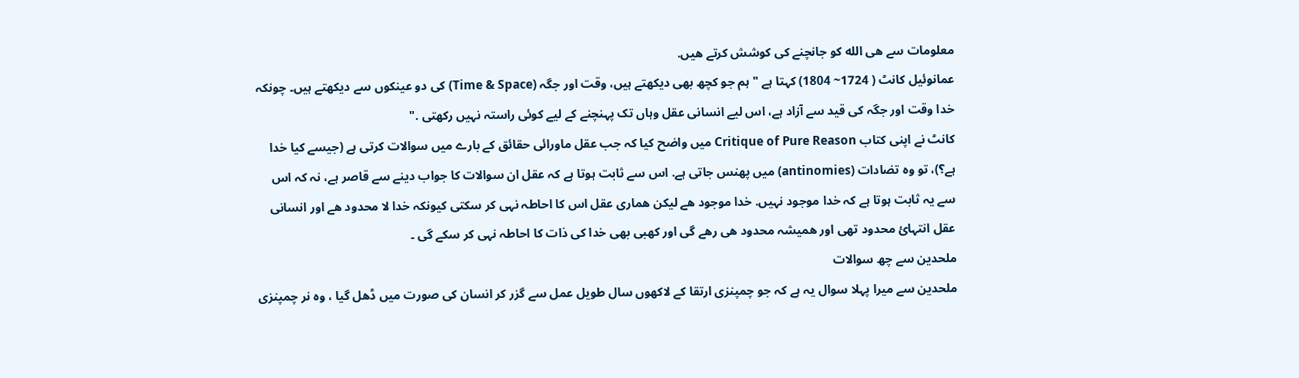معلومات سے ھی الله کو جانچنے کی کوشش کرتے ھیں.
عمانوئیل کانٹ ( 1724~ 1804) کہتا ہے " ہم جو کچھ بھی دیکھتے ہیں، وقت اور جگہ (Time & Space) کی دو عینکوں سے دیکھتے ہیں۔ چونکہ خدا وقت اور جگہ کی قید سے آزاد ہے، اس لیے انسانی عقل وہاں تک پہنچنے کے لیے کوئی راستہ نہیں رکھتی ."
کانٹ نے اپنی کتاب Critique of Pure Reason میں واضح کیا کہ جب عقل ماورائی حقائق کے بارے میں سوالات کرتی ہے (جیسے کیا خدا ہے؟)، تو وہ تضادات (antinomies) میں پھنس جاتی ہے. اس سے ثابت ہوتا ہے کہ عقل ان سوالات کا جواب دینے سے قاصر ہے، نہ کہ اس سے یہ ثابت ہوتا ہے کہ خدا موجود نہیں. خدا موجود ھے لیکن ھماری عقل اس کا احاطہ نہی کر سکتی کیونکہ خدا لا محدود ھے اور انسانی عقل انتہائ محدود تھی اور ھمیشہ محدود ھی رھے گی اور کھبی بھی خدا کی ذات کا احاطہ نہی کر سکے گی ۔
ملحدین سے چھ سوالات
ملحدین سے میرا پہلا سوال یہ ہے کہ جو چمپنزی ارتقا کے لاکھوں سال طویل عمل سے گزر کر انسان کی صورت میں ڈھل گیا ، وہ نر چمپنزی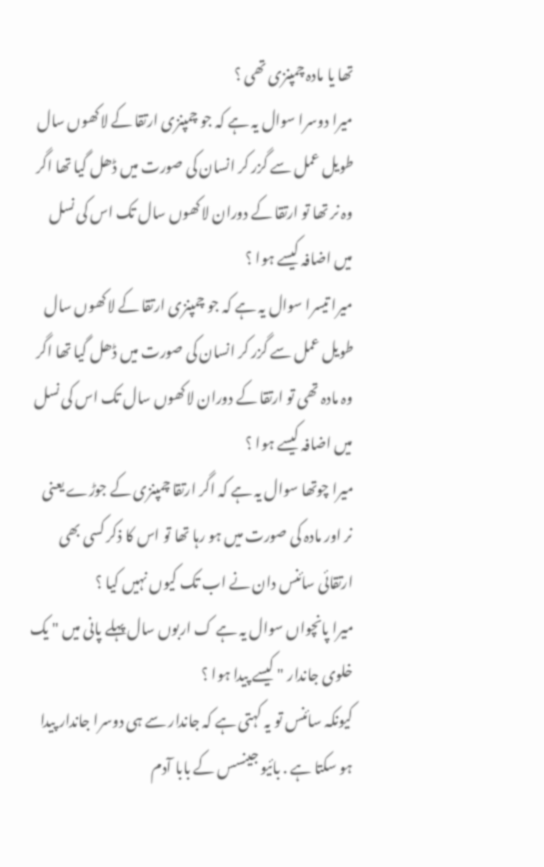تھا یا مادہ چمپنزی تھی ؟
میرا دوسرا سوال یہ ہے کہ جو چمپنزی ارتقا کے لاکھوں سال طویل عمل سے گزر کر انسان کی صورت میں ڈھل گیا تھا اگر وہ نر تھا تو ارتقا کے دوران لاکھوں سال تک اس کی نسل میں اضافہ کیسے ہوا ؟
میرا تیسرا سوال یہ ہے کہ جو چمپنزی ارتقا کے لاکھوں سال طویل عمل سے گزر کر انسان کی صورت میں ڈھل گیا تھا اگر وہ مادہ تھی تو ارتقا کے دوران لاکھوں سال تک اس کی نسل میں اضافہ کیسے ہوا ؟
میرا چوتھا سوال یہ ہے کہ اگر ارتقا چمپنزی کے جوڑے یعنی نر اور مادہ کی صورت میں ہو رہا تھا تو اس کا ذکر کسی بھی ارتقائی سائنس دان نے اب تک کیوں نہیں کیا ؟
میرا پانچواں سوال یہ ہے ک اربوں سال پہلے پانی میں " یک خلوی جاندار " کیسے پیدا ہوا ؟
کیونکہ سائنس تو یہ کہتی ہے کہ جاندار سے ہی دوسرا جاندار پیدا ہو سکتا ہے . بائیو جینسس کے بابا آدم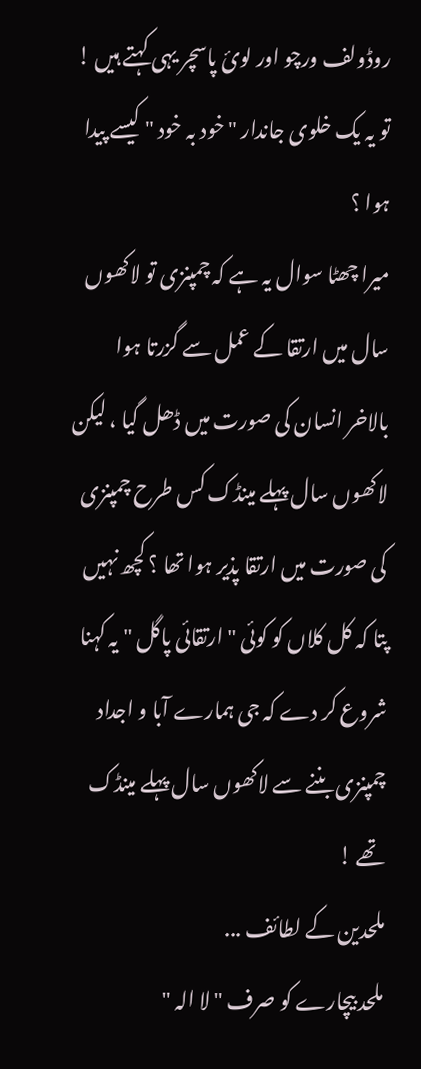روڈولف ورچو اور لوئ پاسچر یہی کہتے ہیں !
تو یہ یک خلوی جاندار " خود بہ خود " کیسے پیدا ہوا ؟
میرا چھٹا سوال یہ ہے کہ چمپنزی تو لاکھوں سال میں ارتقا کے عمل سے گزرتا ہوا بالاخر انسان کی صورت میں ڈھل گیا ، لیکن لاکھوں سال پہلے مینڈک کس طرح چمپنزی کی صورت میں ارتقا پذیر ہوا تھا ؟ کچھ نہیں پتا کہ کل کلاں کو کوئی " ارتقائی پاگل " یہ کہنا شروع کر دے کہ جی ہمارے آبا و اجداد چمپنزی بننے سے لاکھوں سال پہلے مینڈک تھے !
ملحدین کے لطائف ...
ملحد بیچارے کو صرف " لا الہ "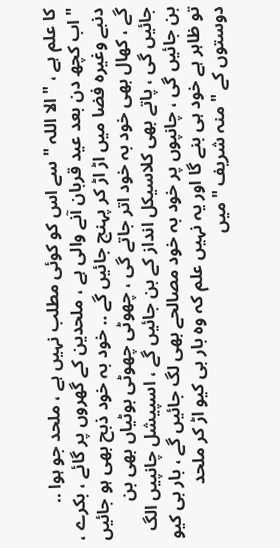کا علم ہے ، " الا اللہ " سے اس کو کوئی مطلب نہیں ہے ، ملحد جو ہوا ..
" اب کچھ دن بعد عید قربان آنے والی ہے ، ملحدین کے گھروں پر گائے ، بکرے ، دنبے وغیرہ فضا میں اڑ اڑ کر پہنچ جائیں گے .. خود بہ خود ذبح بھی ہو جائیں گے ، کھال بھی خود بہ خود اتر جاتے گی ، چھوٹی چھوٹی بوٹیاں بھی بن جائیں گی ، پاتے بھی کلاسیکل انداز کے بن جائیں گے ، اسپیشل چانپیں الگ بن جائیں گی ، چانپوں پر خود بہ خود مصالحے بھی لگ جائیں گے ، بار بی کیو تو ظاہر ہے خود ہی بنے گا اور یہ نہیں علم کہ وہ بار بی کیو اڑ کر ملحد دوستوں کے " منہ شریف " میں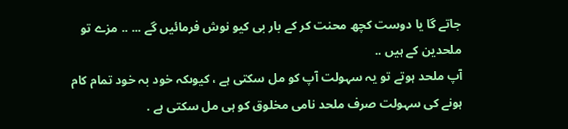جاتے گا یا دوست کچھ محنت کر کے بار بی کیو نوش فرمائیں گے ... .. مزے تو ملحدین کے ہیں ..
آپ ملحد ہوتے تو یہ سہولت آپ کو مل سکتی ہے ، کیوںکہ خود بہ خود تمام کام ہونے کی سہولت صرف ملحد نامی مخلوق کو ہی مل سکتی ہے .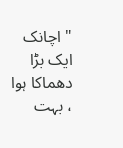" اچانک ایک بڑا دھماکا ہوا ، بہت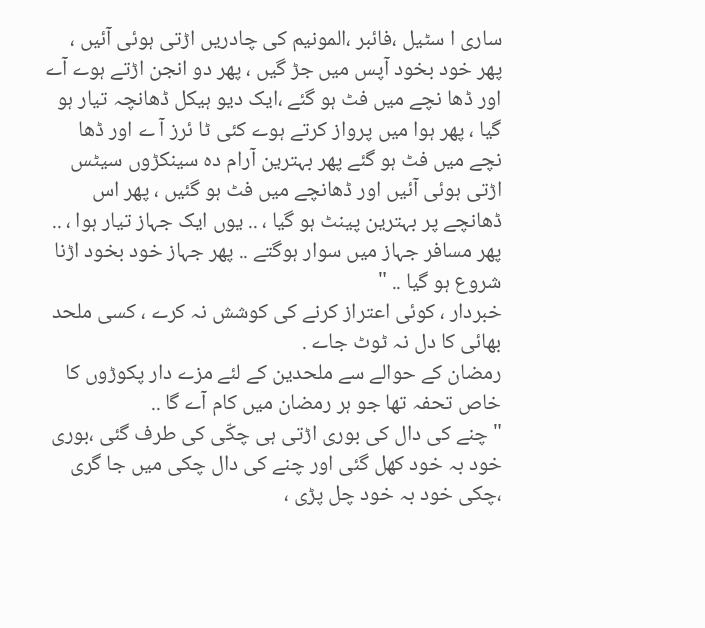ساری ا سٹیل ،فائبر ،المونیم کی چادریں اڑتی ہوئی آئیں ، پھر خود بخود آپس میں جڑ گیں ، پھر دو انجن اڑتے ہوے آے اور ڈھا نچے میں فٹ ہو گئے ،ایک دیو ہیکل ڈھانچہ تیار ہو گیا ، پھر ہوا میں پرواز کرتے ہوے کئی ٹا ئرز آ ے اور ڈھا نچے میں فٹ ہو گئے پھر بہترین آرام دہ سینکڑوں سیٹس اڑتی ہوئی آئیں اور ڈھانچے میں فٹ ہو گئیں ، پھر اس ڈھانچے پر بہترین پینٹ ہو گیا ، .. یوں ایک جہاز تیار ہوا ، .. پھر مسافر جہاز میں سوار ہوگتے .. پھر جہاز خود بخود اڑنا شروع ہو گیا .. "
خبردار ، کوئی اعتراز کرنے کی کوشش نہ کرے ، کسی ملحد بھائی کا دل نہ ٹوٹ جاے .
رمضان کے حوالے سے ملحدین کے لئے مزے دار پکوڑوں کا خاص تحفہ تھا جو ہر رمضان میں کام آے گا ..
" چنے کی دال کی بوری اڑتی ہی چکّی کی طرف گئی ،بوری خود بہ خود کھل گئی اور چنے کی دال چکی میں جا گری ،چکی خود بہ خود چل پڑی ،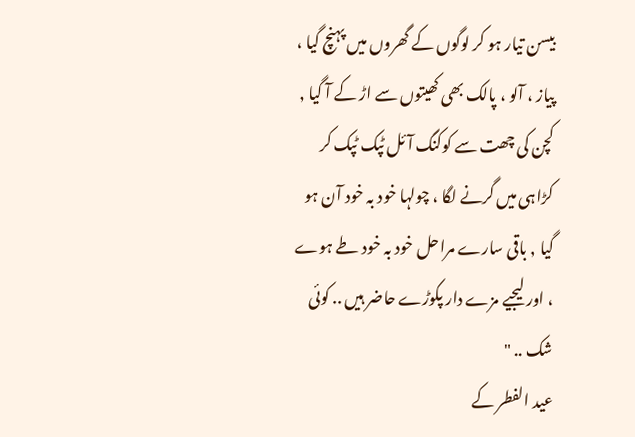بیسن تیار ہو کر لوگوں کے گھروں میں پہنچ گیا ، پیاز ، آلو ، پالک بھی کھیتوں سے اڑ کے آ گیا , کچن کی چھت سے کوکنگ آئل ٹپک ٹپک کر کڑاہی میں گرنے لگا ، چولہا خود بہ خود آن ہو گیا , باقی سارے مراحل خود بہ خود طے ہوے ، اور لیجیے مزے دار پکوڑے حاضر ہیں .. کوئی شک .. "
عید الفطر کے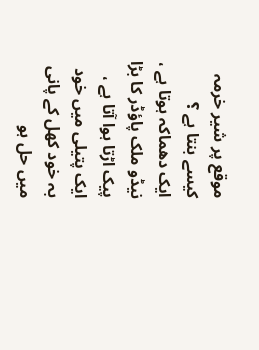موقع پر شیر خرمہ کیسے بنتا ہے ؟
ایک دھماکہ ہوتا ہے ، نیڈو ملک پاؤڈر کا بڑا پیک اڑتا ہوا آتا ہے ، ایک پتیلی میں خود بہ خود کھل کے پانی میں حل ہو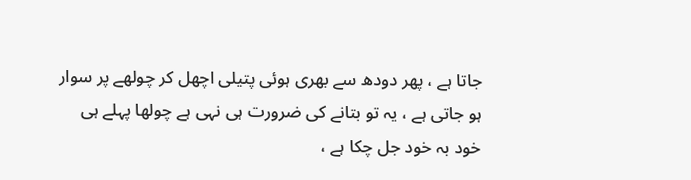جاتا ہے ، پھر دودھ سے بھری ہوئی پتیلی اچھل کر چولھے پر سوار ہو جاتی ہے ، یہ تو بتانے کی ضرورت ہی نہی ہے چولھا پہلے ہی خود بہ خود جل چکا ہے ،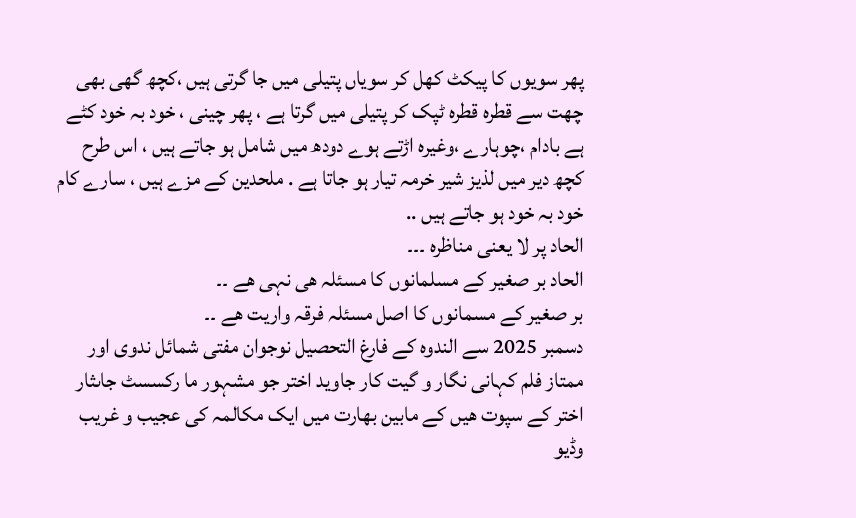پھر سویوں کا پیکٹ کھل کر سویاں پتیلی میں جا گرتی ہیں ،کچھ گھی بھی چھت سے قطرہ قطرہ ٹپک کر پتیلی میں گرتا ہے ، پھر چینی ، خود بہ خود کٹے ہے بادام ،چوہارے ،وغیرہ اڑتے ہوے دودھ میں شامل ہو جاتے ہیں ، اس طرح کچھ دیر میں لذیز شیر خرمہ تیار ہو جاتا ہے . ملحدین کے مزے ہیں ، سارے کام خود بہ خود ہو جاتے ہیں ..
الحاد پر لا یعنی مناظرہ ۔۔۔
الحاد بر صغیر کے مسلمانوں کا مسئلہ ھی نہی ھے ۔۔
بر صغیر کے مسمانوں کا اصل مسئلہ فرقہ واریت ھے ۔۔
دسمبر 2025 سے الندوہ کے فارغ التحصیل نوجوان مفتی شمائل ندوی اور ممتاز فلم کہانی نگار و گیت کار جاوید اختر جو مشہور ما رکسسٹ جاںثار اختر کے سپوت ھیں کے مابین بھارت میں ایک مکالمہ کی عجیب و غریب وڈیو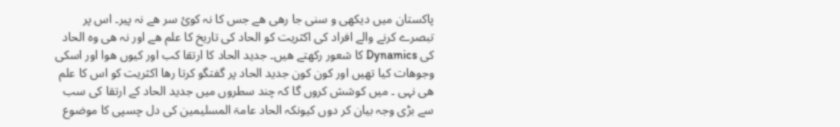پاکستان میں دیکھی و سنی جا رھی ھے جس کا نہ کوئ سر ھے نہ پیر۔ اس پر تبصرے کرنے والے افراد کی اکثریت کو الحاد کی تاریخ کا علم ھے اور نہ ھی وہ الحاد کی Dynamics کا شعور رکھتے ھیں۔ جدید الحاد کا ارتقا کب اور کیوں ھوا اور اسکی وجوھات کیا تھیں اور کون کون جدید الحاد پر گفتگو کرتا رھا اکثریت کو اس کا علم ھی نہی ۔ میں کوشش کروں گا کہ چند سطروں میں جدید الحاد کے ارتقا کی سب سے بڑی وجہ بیان کر دوں کیونکہ الحاد عامۃ المسلیمین کی دل چسپی کا موضوع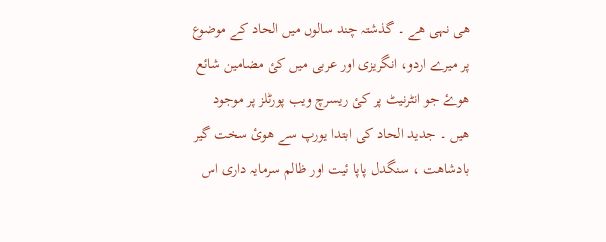ھی نہی ھے ۔ گذشتہ چند سالوں میں الحاد کے موضوع پر میرے اردو، انگریزی اور عربی میں کئ مضامین شائع ھوۓ جو انٹرنیٹ پر کئ ریسرچ ویب پورٹلز پر موجود ھیں ۔ جدید الحاد کی ابتدا یورپ سے ھوئ سخت گیر بادشاھت ، سنگدل پاپا ئیت اور ظالم سرمایہ داری اس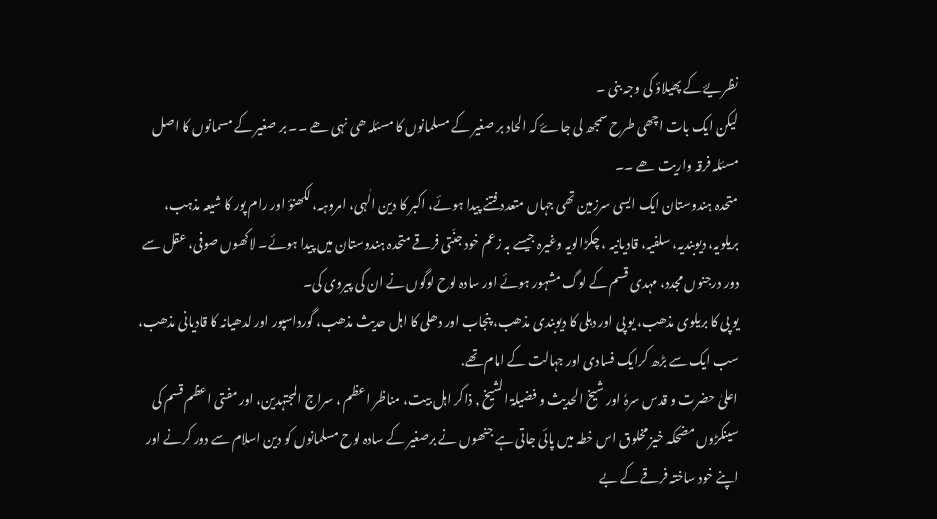نظریۓ کے پھیلاؤ کی وجہ بنی ۔
لیکن ایک بات اچھی طرح سمجھ لی جاۓ کہ الحاد بر صغیر کے مسلمانوں کا مسئلہ ھی نہی ھے ۔۔ بر صغیر کے مسمانوں کا اصل مسئلہ فرقہ واریت ھے ۔۔
متحدہ ہندوستان ایک ایسی سرزمین تھی جہاں متعدد فتنے پیدا ہوئے، اکبر کا دین الٰہی، امروہہ، لکھنؤ اور رام پور کا شیعہ مذہب، بریلویہ، دیوبندیہ، سلفیہ، قادیانیہ ، چکڑالویہ وغیرہ جیسے بہ زعم خود جنّتی فرقے متحدہ ہندوستان میں پیدا ہوئے۔ لاکھوں صوفی، عقل سے دور درجنوں مجدد، مہدی قسم کے لوگ مشہور ہوئے اور سادہ لوح لوگوں نے ان کی پیروی کی۔
یو پی کا بریلوی مذھب، یو پی اور دہلی کا دیوبندی مذھب، پنجاب اور دھلی کا اہل حدیث مذھب، گورداسپور اور لدھیانہ کا قادیانی مذھب، سب ایک سے بڑھ کرایک فسادی اور جہالت کے امام تھے.
اعلیٰ حضرت و قدس سرہٗ اور شیخ الحدیث و فضیلۃ الشیخ , ذاکر اہل بیت، مناظر اعظم ، سراج المجتہدین، اور مفتی اعظم قسم کی سینکڑوں مضحکہ خیز مخلوق اس خطہ میں پائی جاتی ہے جنھوں نے برصغیر کے سادہ لوح مسلمانوں کو دین اسلام سے دور کرنے اور اپنے خود ساختہ فرقے کے بے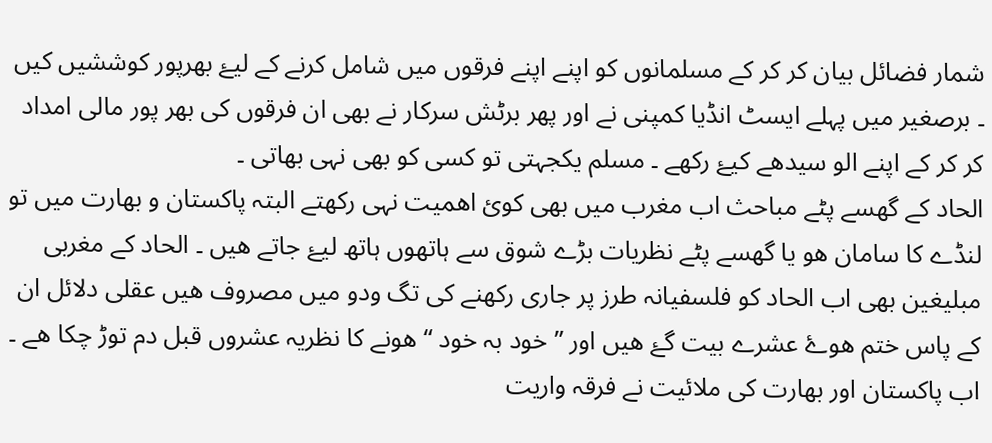شمار فضائل بیان کر کر کے مسلمانوں کو اپنے اپنے فرقوں میں شامل کرنے کے لیۓ بھرپور کوششیں کیں ۔ برصغیر میں پہلے ایسٹ انڈیا کمپنی نے اور پھر برٹش سرکار نے بھی ان فرقوں کی بھر پور مالی امداد کر کر کے اپنے الو سیدھے کیۓ رکھے ۔ مسلم یکجہتی تو کسی کو بھی نہی بھاتی ۔
الحاد کے گھسے پٹے مباحث اب مغرب میں بھی کوئ اھمیت نہی رکھتے البتہ پاکستان و بھارت میں تو لنڈے کا سامان ھو یا گھسے پٹے نظریات بڑے شوق سے ہاتھوں ہاتھ لیۓ جاتے ھیں ۔ الحاد کے مغربی مبلیغین بھی اب الحاد کو فلسفیانہ طرز پر جاری رکھنے کی تگ ودو میں مصروف ھیں عقلی دلائل ان کے پاس ختم ھوۓ عشرے بیت گۓ ھیں اور ” خود بہ خود “ ھونے کا نظریہ عشروں قبل دم توڑ چکا ھے ۔ اب پاکستان اور بھارت کی ملائیت نے فرقہ واریت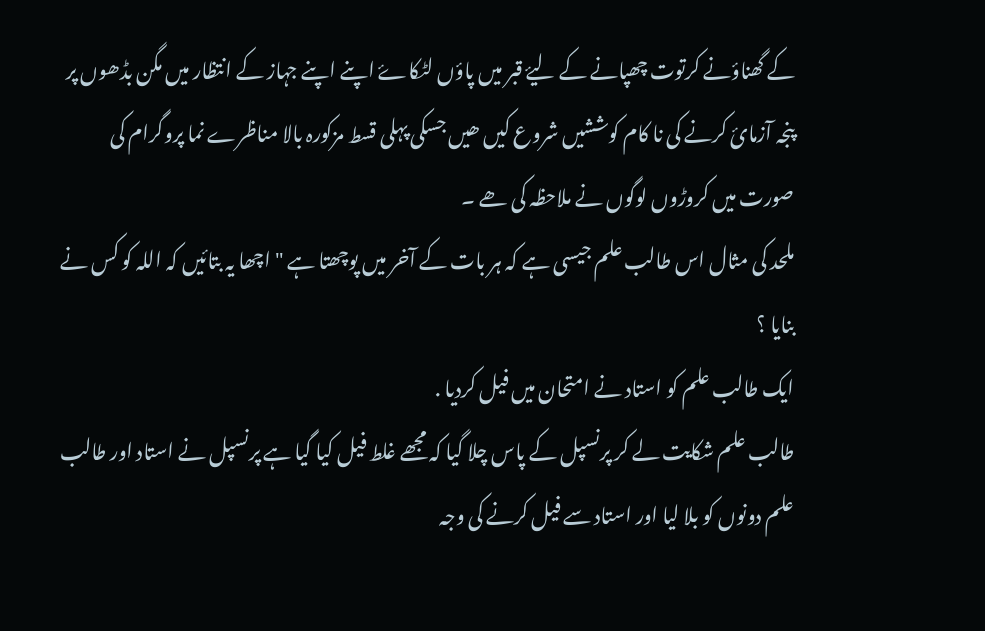کے گھناؤنے کرتوت چھپانے کے لیۓ قبر میں پاؤں لٹکاۓ اپنے اپنے جہاز کے انتظار میں مگن بڈھوں پر پنجہ آزمائ کرنے کی نا کام کوششیں شروع کیں ھیں جسکی پہلی قسط مزکورہ بالا مناظرے نما پروگرام کی صورت میں کروڑوں لوگوں نے ملاحظہ کی ھے ۔
ملحد کی مثال اس طالب علم جیسی ہے کہ ہر بات کے آخر میں پوچھتا ہے " اچھا یہ بتائیں کہ اللہ کو کس نے بنایا ؟
ایک طالب علم کو استاد نے امتحان میں فیل کردیا .
طالب علم شکایت لے کر پرنسپل کے پاس چلا گیا کہ مجھے غلط فیل کیا گیا ہے پرنسپل نے استاد اور طالب علم دونوں کو بلا لیا اور استاد سے فیل کرنے کی وجہ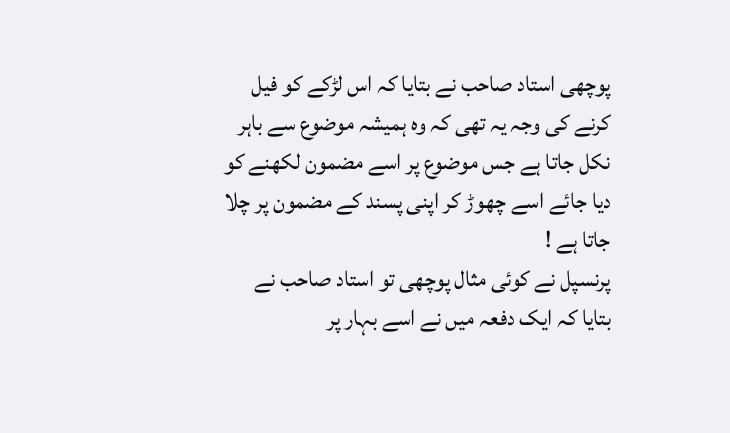پوچھی استاد صاحب نے بتایا کہ اس لڑکے کو فیل کرنے کی وجہ یہ تھی کہ وہ ہمیشہ موضوع سے باہر نکل جاتا ہے جس موضوع پر اسے مضمون لکھنے کو دیا جائے اسے چھوڑ کر اپنی پسند کے مضمون پر چلا جاتا ہے !
پرنسپل نے کوئی مثال پوچھی تو استاد صاحب نے بتایا کہ ایک دفعہ میں نے اسے بہار پر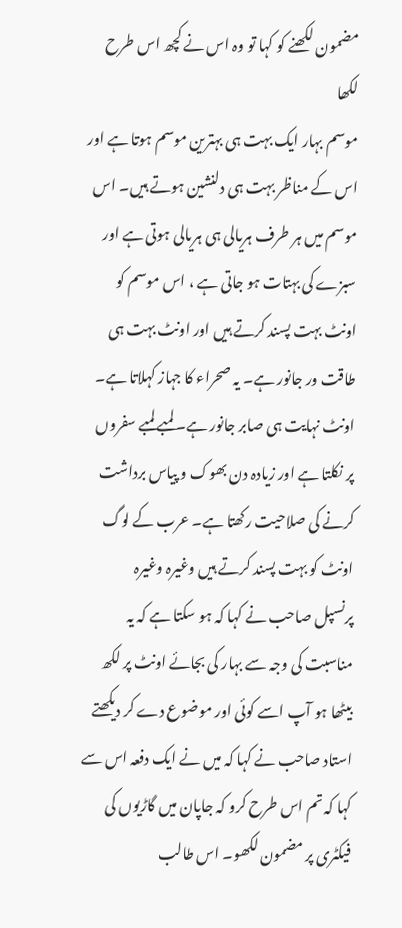مضمون لکھنے کو کہا تو وہ اس نے کچھ اس طرح لکھا
موسم بہار ایک بہت ہی بہترین موسم ہوتا ہے اور اس کے مناظر بہت ہی دلنشین ہوتے ہیں۔ اس موسم میں ہر طرف ہریالی ہی ہریالی ہوتی ہے اور سبزے کی بہتات ہو جاتی ہے ، اس موسم کو اونٹ بہت پسند کرتے ہیں اور اونٹ بہت ہی طاقت ور جانور ہے۔ یہ صحراء کا جہاز کہلاتا ہے۔ اونٹ نہایت ہی صابر جانور ہے۔ لمبے لمبے سفروں پر نکلتا ہے اور زیادہ دن بھوک و پیاس برداشت کرنے کی صلاحیت رکھتا ہے۔ عرب کے لوگ اونٹ کو بہت پسند کرتے ہیں وغیرہ وغیرہ
پرنسپل صاحب نے کہا کہ ہو سکتا ہے کہ یہ مناسبت کی وجہ سے بہار کی بجائے اونٹ پر لکھ بیٹھا ہو آپ اسے کوئی اور موضوع دے کر دیکھتے
استاد صاحب نے کہا کہ میں نے ایک دفعہ اس سے کہا کہ تم اس طرح کرو کہ جاپان میں گاڑیوں کی فیکٹری پر مضمون لکھو۔ اس طالب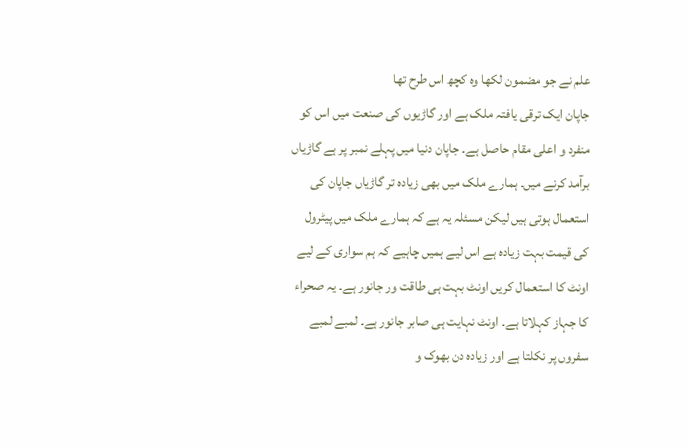علم نے جو مضمون لکھا وہ کچھ اس طرح تھا
جاپان ایک ترقی یافتہ ملک ہے اور گاڑیوں کی صنعت میں اس کو منفرد و اعلی مقام حاصل ہے۔ جاپان دنیا میں پہلے نمبر پر ہے گاڑیاں برآمد کرنے میں۔ ہمارے ملک میں بھی زیادہ تر گاڑیاں جاپان کی استعمال ہوتی ہیں لیکن مسئلہ یہ ہے کہ ہمارے ملک میں پیٹرول کی قیمت بہت زیادہ ہے اس لیے ہمیں چاہیے کہ ہم سواری کے لیے اونٹ کا استعمال کریں اونٹ بہت ہی طاقت ور جانور ہے۔ یہ صحراء کا جہاز کہلاتا ہے۔ اونٹ نہایت ہی صابر جانور ہے۔ لمبے لمبے سفروں پر نکلتا ہے اور زیادہ دن بھوک و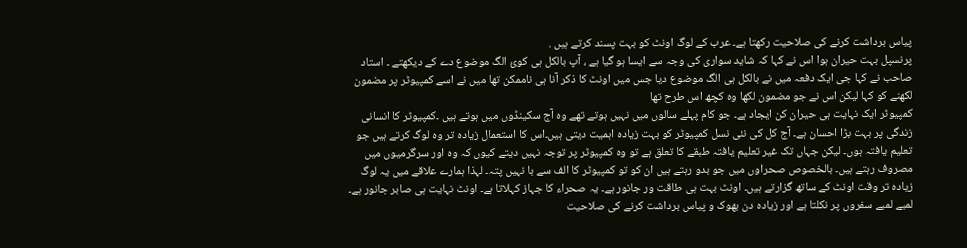پیاس برداشت کرنے کی صلاحیت رکھتا ہے۔ عرب کے لوگ اونٹ کو بہت پسند کرتے ہیں .
پرنسپل بہت حیران ہوا اس نے کہا کہ شاید سواری کی وجہ سے ایسا ہو گیا ہے ، آپ بالکل ہی کوئ الگ موضوع دے کے دیکھتے ۔ استاد صاحب نے کہا جی ایک دفعہ میں نے بالکل ہی الگ موضوع دیا جس میں اونٹ کا ذکر آنا ہی ناممکن تھا میں نے اسے کمپیوٹر پر مضمون لکھنے کو کہا لیکن اس نے جو مضمون لکھا وہ کچھ اس طرح تھا
کمپیوٹر ایک نہایت ہی حیران کن ایجاد ہے۔ جو کام پہلے سالوں میں نہیں ہوتے تھے وہ آج سکینڈوں میں ہوتے ہیں ۔کمپیوٹر کا انسانی زندگی پر بہت بڑا احسان ہے۔ آج کل کی نئی نسل کمپیوٹر کو بہت زیادہ اہمیت دیتی ہیں۔اس کا استعمال زیادہ تر وہ لوگ کرتے ہیں جو تعلیم یافتہ ہوں۔ لیکن جہاں تک غیر تعلیم یافتہ طبقے کا تعلق ہے تو وہ کمپیوٹر پر توجہ نہیں دیتے کیوں کہ وہ اور سرگرمیوں میں مصروف رہتے ہیں۔ بالخصوص صحراوں میں جو بدو رہتے ہیں ان کو تو کمپیوٹر کا الف سے با نہیں پتہ۔ لہذا ہمارے علاقے میں یہ لوگ زیادہ تر وقت اونٹ کے ساتھ گزارتے ہیں۔ اونٹ بہت ہی طاقت ور جانور ہے۔ یہ صحراء کا جہاز کہلاتا ہے۔ اونٹ نہایت ہی صابر جانور ہے۔ لمبے لمبے سفروں پر نکلتا ہے اور زیادہ دن بھوک و پیاس برداشت کرنے کی صلاحیت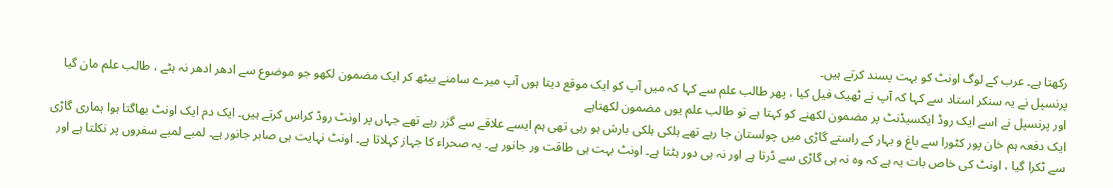رکھتا ہے۔ عرب کے لوگ اونٹ کو بہت پسند کرتے ہیں۔
پرنسپل نے یہ سنکر استاد سے کہا کہ آپ نے ٹھیک فیل کیا ، پھر طالب علم سے کہا کہ میں آپ کو ایک موقع دیتا ہوں آپ میرے سامنے بیٹھ کر ایک مضمون لکھو جو موضوع سے ادھر ادھر نہ ہٹے ، طالب علم مان گیا اور پرنسپل نے اسے ایک روڈ ایکسیڈنٹ پر مضمون لکھنے کو کہتا ہے تو طالب علم یوں مضمون لکھتاہے
ایک دفعہ ہم خان پور کٹورا سے باغ و بہار کے راستے گاڑی میں چولستان جا رہے تھے ہلکی ہلکی بارش ہو رہی تھی ہم ایسے علاقے سے گزر رہے تھے جہاں پر اونٹ روڈ کراس کرتے ہیں۔ ایک دم ایک اونٹ بھاگتا ہوا ہماری گاڑی سے ٹکرا گیا ، اونٹ کی خاص بات یہ ہے کہ وہ نہ ہی گاڑی سے ڈرتا ہے اور نہ ہی دور ہٹتا ہے۔ اونٹ بہت ہی طاقت ور جانور ہے۔ یہ صحراء کا جہاز کہلاتا ہے۔ اونٹ نہایت ہی صابر جانور ہے۔ لمبے لمبے سفروں پر نکلتا ہے اور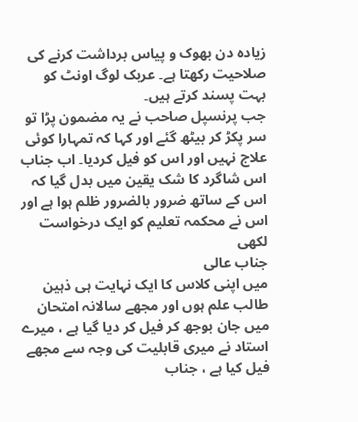زیادہ دن بھوک و پیاس برداشت کرنے کی صلاحیت رکھتا ہے۔ عربک لوگ اونٹ کو بہت پسند کرتے ہیں۔
جب پرنسپل صاحب نے یہ مضمون پڑا تو سر پکڑ کر بیٹھ گئے اور کہا کہ تمہارا کوئی علاج نہیں اور اس کو فیل کردیا۔ اب جناب اس شاگرد کا شک یقین میں بدل گیا کہ اس کے ساتھ ضرور بالضرور ظلم ہوا ہے اور اس نے محکمہ تعلیم کو ایک درخواست لکھی
جناب عالی
میں اپنی کلاس کا ایک نہایت ہی ذہین طالب علم ہوں اور مجھے سالانہ امتحان میں جان بوجھ کر فیل کر دیا گیا ہے ، میرے استاد نے میری قابلیت کی وجہ سے مجھے فیل کیا ہے ، جناب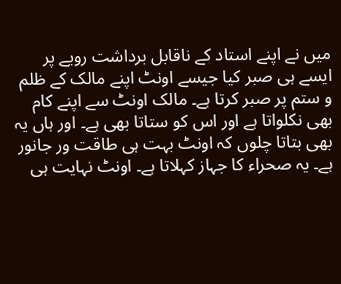میں نے اپنے استاد کے ناقابل برداشت رویے پر ایسے ہی صبر کیا جیسے اونٹ اپنے مالک کے ظلم و ستم پر صبر کرتا ہے۔ مالک اونٹ سے اپنے کام بھی نکلواتا ہے اور اس کو ستاتا بھی ہے۔ اور ہاں یہ بھی بتاتا چلوں کہ اونٹ بہت ہی طاقت ور جانور ہے۔ یہ صحراء کا جہاز کہلاتا ہے۔ اونٹ نہایت ہی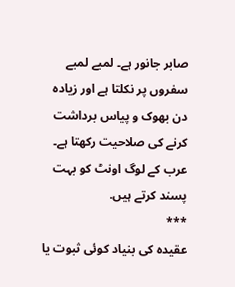صابر جانور ہے۔ لمبے لمبے سفروں پر نکلتا ہے اور زیادہ دن بھوک و پیاس برداشت کرنے کی صلاحیت رکھتا ہے۔ عرب کے لوگ اونٹ کو بہت پسند کرتے ہیں.
***
عقیدہ کی بنیاد کوئی ثبوت یا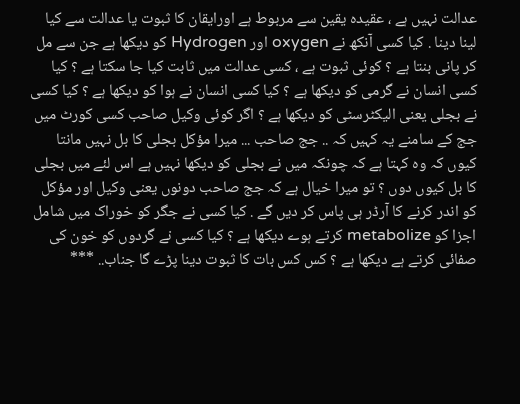عدالت نہیں ہے ، عقیدہ یقین سے مربوط ہے اورایقان کا ثبوت یا عدالت سے کیا لینا دینا . کیا کسی آنکھ نے oxygen اور Hydrogen کو دیکھا ہے جن سے مل کر پانی بنتا ہے ؟ کوئی ثبوت ہے ، کسی عدالت میں ثابت کیا جا سکتا ہے ؟ کیا کسی انسان نے گرمی کو دیکھا ہے ؟ کیا کسی انسان نے ہوا کو دیکھا ہے ؟ کیا کسی نے بجلی یعنی الیکٹرسٹی کو دیکھا ہے ؟ اگر کوئی وکیل صاحب کسی کورٹ میں جج کے سامنے یہ کہیں کہ .. جج صاحب ... میرا مؤکل بجلی کا بل نہیں مانتا کیوں کہ وہ کہتا ہے کہ چونکہ میں نے بجلی کو دیکھا نہیں ہے اس لئے میں بجلی کا بل کیوں دوں ؟ تو میرا خیال ہے کہ جج صاحب دونوں یعنی وکیل اور مؤکل کو اندر کرنے کا آرڈر ہی پاس کر دیں گے . کیا کسی نے جگر کو خوراک میں شامل اجزا کو metabolize کرتے ہوے دیکھا ہے ؟ کیا کسی نے گردوں کو خون کی صفائی کرتے ہے دیکھا ہے ؟ کس کس بات کا ثبوت دینا پڑے گا جناب.. ***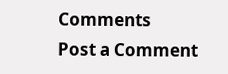Comments
Post a Comment